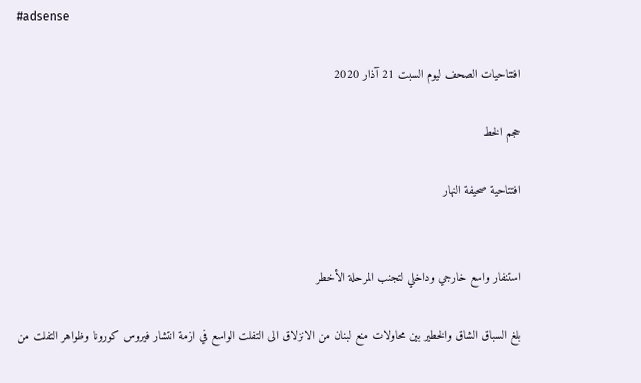#adsense

افتتاحيات الصحف ليوم السبت 21 آذار 2020

حجم الخط

افتتاحية صحيفة النهار


استنفار واسع خارجي وداخلي لتجنب المرحلة الأخطر

بلغ السباق الشاق والخطير بين محاولات منع لبنان من الانزلاق الى التفلت الواسع في ازمة انتشار فيروس كورونا وظواهر التفلت من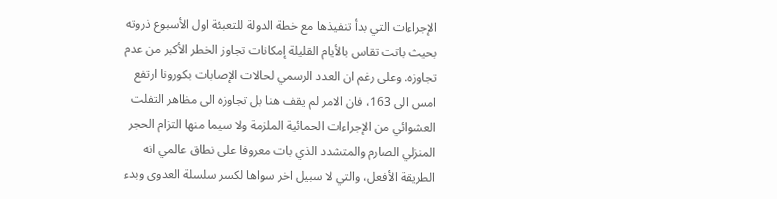الإجراءات التي بدأ تنفيذها مع خطة الدولة للتعبئة اول الأسبوع ذروته بحيث باتت تقاس بالأيام القليلة إمكانات تجاوز الخطر الأكبر من عدم تجاوزه. وعلى رغم ان العدد الرسمي لحالات الإصابات بكورونا ارتفع امس الى 163، فان الامر لم يقف هنا بل تجاوزه الى مظاهر التفلت العشوائي من الإجراءات الحمائية الملزمة ولا سيما منها التزام الحجر المنزلي الصارم والمتشدد الذي بات معروفا على نطاق عالمي انه الطريقة الأفعل، والتي لا سبيل اخر سواها لكسر سلسلة العدوى وبدء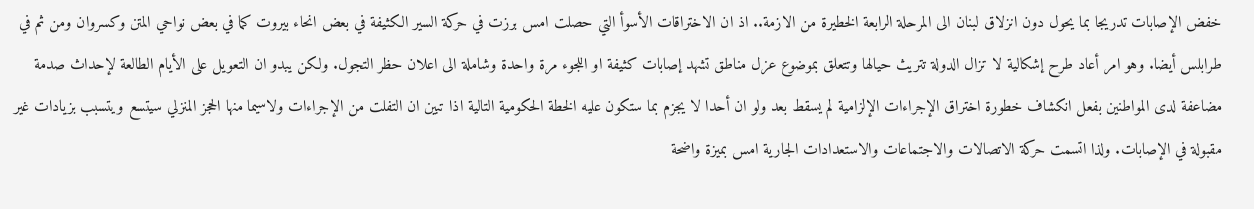خفض الإصابات تدريجا بما يحول دون انزلاق لبنان الى المرحلة الرابعة الخطيرة من الازمة.. اذ ان الاختراقات الأسوأ التي حصلت امس برزت في حركة السير الكثيفة في بعض انحاء بيروت كما في بعض نواحي المتن وكسروان ومن ثم في طرابلس أيضا. وهو امر أعاد طرح إشكالية لا تزال الدولة تتريث حيالها وتتعلق بموضوع عزل مناطق تشهد إصابات كثيفة او اللجوء مرة واحدة وشاملة الى اعلان حظر التجول. ولكن يبدو ان التعويل على الأيام الطالعة لإحداث صدمة مضاعفة لدى المواطنين بفعل انكشاف خطورة اختراق الإجراءات الإلزامية لم يسقط بعد ولو ان أحدا لا يجزم بما ستكون عليه الخطة الحكومية التالية اذا تبين ان التفلت من الإجراءات ولاسيما منها الحجز المنزلي سيتسع ويتسبب بزيادات غير مقبولة في الإصابات. ولذا اتسمت حركة الاتصالات والاجتماعات والاستعدادات الجارية امس بميزة واضحة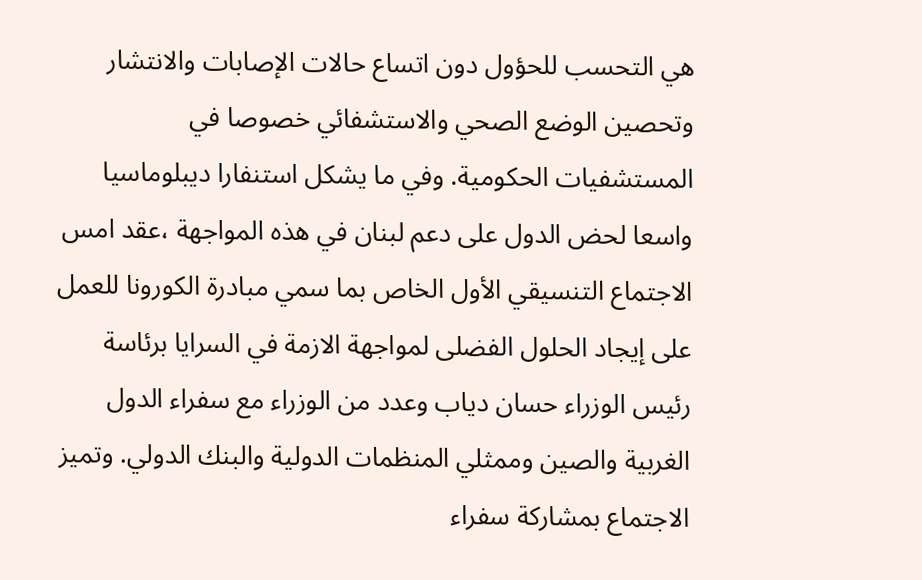هي التحسب للحؤول دون اتساع حالات الإصابات والانتشار وتحصين الوضع الصحي والاستشفائي خصوصا في المستشفيات الحكومية. وفي ما يشكل استنفارا ديبلوماسيا واسعا لحض الدول على دعم لبنان في هذه المواجهة ،عقد امس الاجتماع التنسيقي الأول الخاص بما سمي مبادرة الكورونا للعمل على إيجاد الحلول الفضلى لمواجهة الازمة في السرايا برئاسة رئيس الوزراء حسان دياب وعدد من الوزراء مع سفراء الدول الغربية والصين وممثلي المنظمات الدولية والبنك الدولي. وتميز الاجتماع بمشاركة سفراء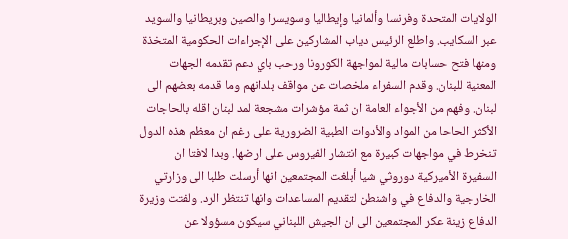الولايات المتحدة وفرنسا وألمانيا وإيطاليا وسويسرا والصين وبريطانيا والسويد عبر السكايب. واطلع الرئيس دياب المشاركين على الإجراءات الحكومية المتخذة ومنها فتح حسابات مالية لمواجهة الكورونا ورحب باي دعم تقدمه الجهات المعنية للبنان. وقدم السفراء ملخصات عن مواقف بلدانهم وما قدمه بعضهم الى لبنان. وفهم من الأجواء العامة ان ثمة مؤشرات مشجعة لمد لبنان اقله بالحاجات الأكثر الحاحا من المواد والأدوات الطبية الضرورية على رغم ان معظم هذه الدول تنخرط في مواجهات كبيرة مع انتشار الفيروس على ارضها. وبدا لافتا ان السفيرة الأميركية دوروثي شيا أبلغت المجتمعين انها أرسلت طلبا الى وزارتي الخارجية والدفاع في واشنطن لتقديم المساعدات وانها تنتظر الرد. ولفتت وزيرة الدفاع زينة عكر المجتمعين الى ان الجيش اللبناني سيكون مسؤولا عن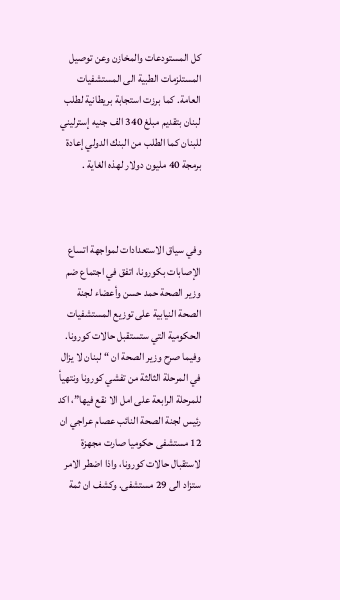كل المستودعات والمخازن وعن توصيل المستلزمات الطبية الى المستشفيات العامة. كما برزت استجابة بريطانية لطلب لبنان بتقديم مبلغ 340 الف جنيه إسترليني للبنان كما الطلب من البنك الدولي إعادة برمجة 40 مليون دولار لهذه الغاية .



وفي سياق الاستعدادات لمواجهة اتساع الإصابات بكورونا، اتفق في اجتماع ضم وزير الصحة حمد حسن وأعضاء لجنة الصحة النيابية على توزيع المستشفيات الحكومية التي ستستقبل حالات كورونا. وفيما صرح وزير الصحة ان “لبنان لا يزال في المرحلة الثالثة من تفشي كورونا ونتهيأ للمرحلة الرابعة على امل الا نقع فيها”، اكد رئيس لجنة الصحة النائب عصام عراجي ان 12 مستشفى حكوميا صارت مجهزة لاستقبال حالات كورونا، واذا اضطر الامر ستزاد الى 29 مستشفى. وكشف ان ثمة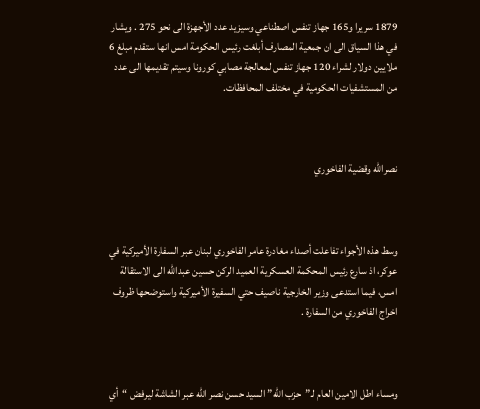1879 سريرا و165 جهاز تنفس اصطناعي وسيزيد عدد الأجهزة الى نحو 275 . ويشار في هذا السياق الى ان جمعية المصارف أبلغت رئيس الحكومة امس انها ستقدم مبلغ 6 ملايين دولار لشراء 120 جهاز تنفس لمعالجة مصابي كورونا وسيتم تقديمها الى عدد من المستشفيات الحكومية في مختلف المحافظات.



نصرالله وقضية الفاخوري



وسط هذه الأجواء تفاعلت أصداء مغادرة عامر الفاخوري لبنان عبر السفارة الأميركية في عوكر، اذ سارع رئيس المحكمة العسكرية العميد الركن حسين عبدالله الى الاستقالة امس، فيما استدعى وزير الخارجية ناصيف حتي السفيرة الأميركية واستوضحها ظروف اخراج الفاخوري من السفارة .



ومساء اطل الامين العام لـ”حزب الله” السيد حسن نصر الله عبر الشاشة ليرفض “أي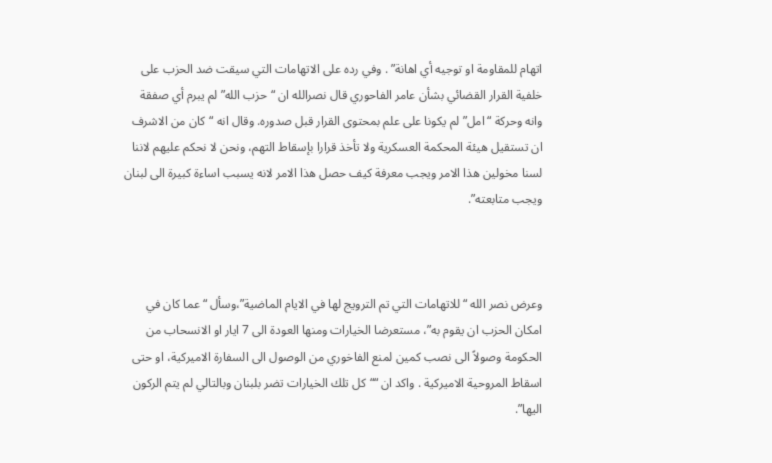اتهام للمقاومة او توجيه أي اهانة” . وفي رده على الاتهامات التي سيقت ضد الحزب على خلفية القرار القضائي بشأن عامر الفاحوري قال نصرالله ان “حزب الله” لم يبرم أي صفقة وانه وحركة “امل” لم يكونا على علم بمحتوى القرار قبل صدوره. وقال انه “كان من الاشرف ان تستقيل هيئة المحكمة العسكرية ولا تأخذ قرارا بإسقاط التهم، ونحن لا نحكم عليهم لاننا لسنا مخولين هذا الامر ويجب معرفة كيف حصل هذا الامر لانه يسبب اساءة كبيرة الى لبنان ويجب متابعته”.



وعرض نصر الله “للاتهامات التي تم الترويج لها في الايام الماضية”،وسأل “عما كان في امكان الحزب ان يقوم به”، مستعرضا الخيارات ومنها العودة الى 7 ايار او الانسحاب من الحكومة وصولاً الى نصب كمين لمنع الفاخوري من الوصول الى السفارة الاميركية، او حتى اسقاط المروحية الاميركية . واكد ان ““كل تلك الخيارات تضر بلبنان وبالتالي لم يتم الركون اليها”.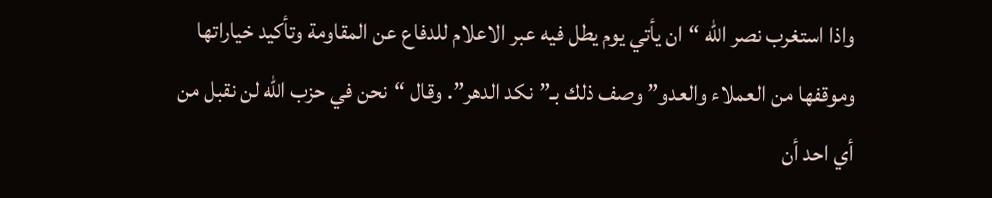واذا استغرب نصر الله “ان يأتي يوم يطل فيه عبر الاعلام للدفاع عن المقاومة وتأكيد خياراتها وموقفها من العملاء والعدو” وصف ذلك بـ”نكد الدهر”. وقال “نحن في حزب الله لن نقبل من أي احد أن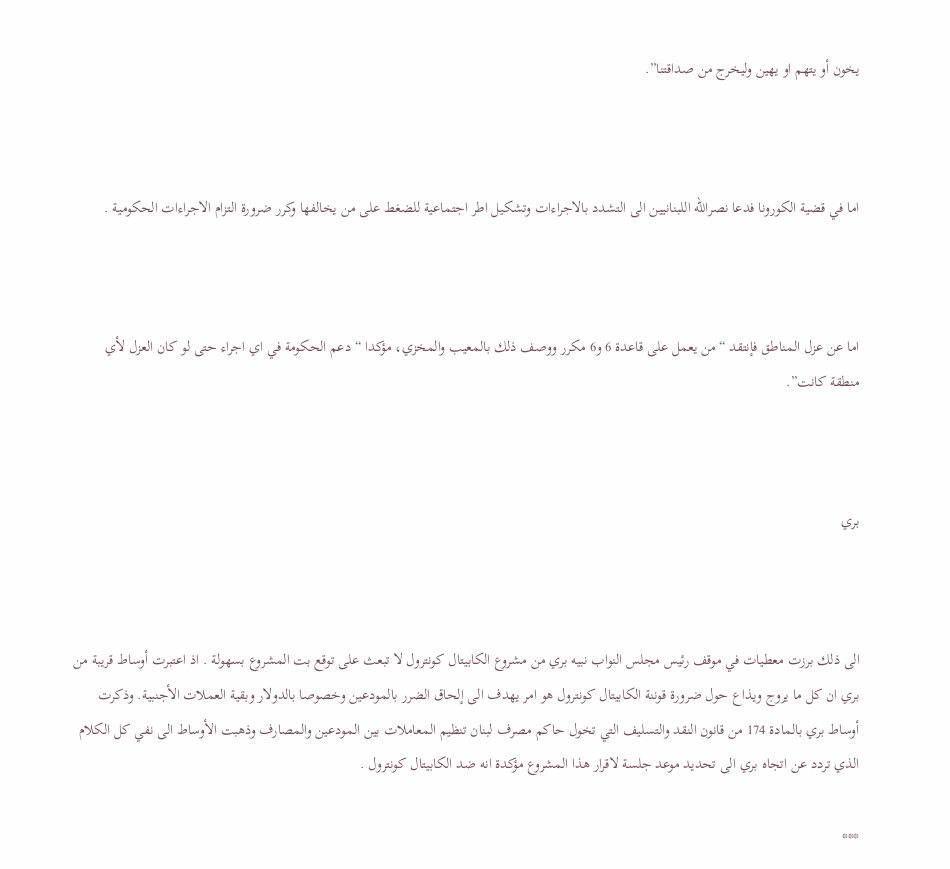يخون أو يتهم او يهين وليخرج من صداقتنا”.



اما في قضية الكورونا فدعا نصرالله اللبنانيين الى التشدد بالاجراءات وتشكيل اطر اجتماعية للضغط على من يخالفها وكرر ضرورة التزام الاجراءات الحكومية .



اما عن عزل المناطق فإنتقد “من يعمل على قاعدة 6 و6 مكرر ووصف ذلك بالمعيب والمخزي، مؤكدا “دعم الحكومة في اي اجراء حتى لو كان العزل لأي منطقة كانت”.



بري



الى ذلك برزت معطيات في موقف رئيس مجلس النواب نبيه بري من مشروع الكابيتال كونترول لا تبعث على توقع بت المشروع بسهولة . اذ اعتبرت أوساط قريبة من بري ان كل ما يروج ويذاع حول ضرورة قوننة الكابيتال كونترول هو امر يهدف الى إلحاق الضرر بالمودعين وخصوصا بالدولار وبقية العملات الأجنبية. وذكرت أوساط بري بالمادة 174 من قانون النقد والتسليف التي تخول حاكم مصرف لبنان تنظيم المعاملات بين المودعين والمصارف وذهبت الأوساط الى نفي كل الكلام الذي تردد عن اتجاه بري الى تحديد موعد جلسة لاقرار هذا المشروع مؤكدة انه ضد الكابيتال كونترول .

***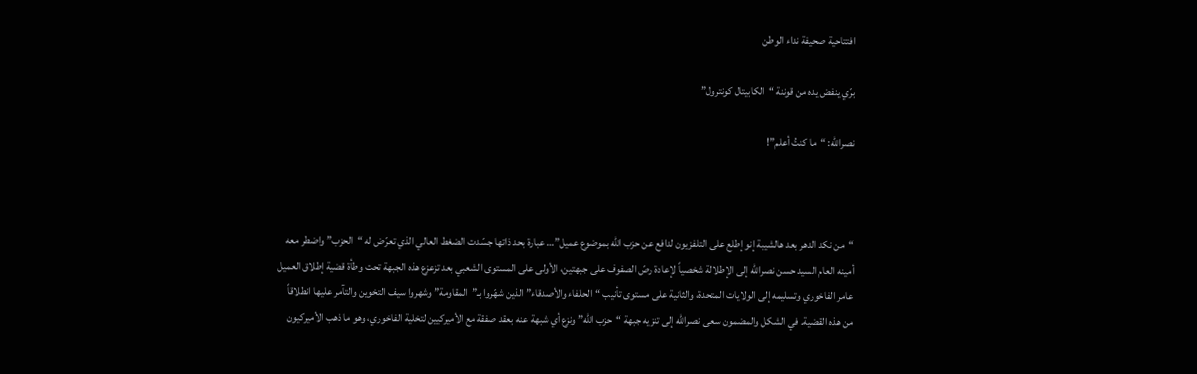افتتاحية صحيفة نداء الوطن

برّي ينفض يده من قوننة “الكابيتال كونترول”

نصرالله: “ما كنتُ أعلم”!



“من نكد الدهر بعد هالشيبة إنو إطلع على التلفزيون لدافع عن حزب الله بموضوع عميل”… عبارة بحد ذاتها جسّدت الضغط العالي الذي تعرّض له “الحزب” واضطر معه أمينه العام السيد حسن نصرالله إلى الإطلالة شخصياً لإعادة رصّ الصفوف على جبهتين، الأولى على المستوى الشعبي بعد تزعزع هذه الجبهة تحت وطأة قضية إطلاق العميل عامر الفاخوري وتسليمه إلى الولايات المتحدة، والثانية على مستوى تأنيب “الحلفاء والأصدقاء” الذين شهّروا بـ”المقاومة” وشهروا سيف التخوين والتآمر عليها انطلاقاً من هذه القضية. في الشكل والمضمون سعى نصرالله إلى تنزيه جبهة “حزب الله” ونزع أي شبهة عنه بعقد صفقة مع الأميركيين لتخلية الفاخوري، وهو ما ذهب الأميركيون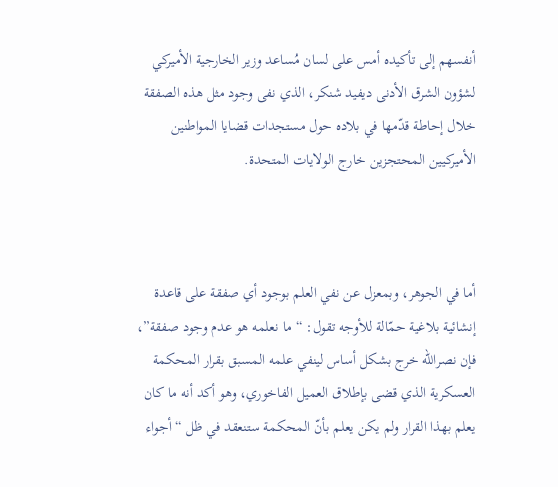أنفسهم إلى تأكيده أمس على لسان مُساعد وزير الخارجية الأميركي لشؤون الشرق الأدنى ديفيد شنكر، الذي نفى وجود مثل هذه الصفقة خلال إحاطة قدّمها في بلاده حول مستجدات قضايا المواطنين الأميركيين المحتجزين خارج الولايات المتحدة.



أما في الجوهر، وبمعزل عن نفي العلم بوجود أي صفقة على قاعدة إنشائية بلاغية حمّالة للأوجه تقول: “ما نعلمه هو عدم وجود صفقة”، فإن نصرالله خرج بشكل أساس لينفي علمه المسبق بقرار المحكمة العسكرية الذي قضى بإطلاق العميل الفاخوري، وهو أكد أنه ما كان يعلم بهذا القرار ولم يكن يعلم بأنّ المحكمة ستنعقد في ظل “أجواء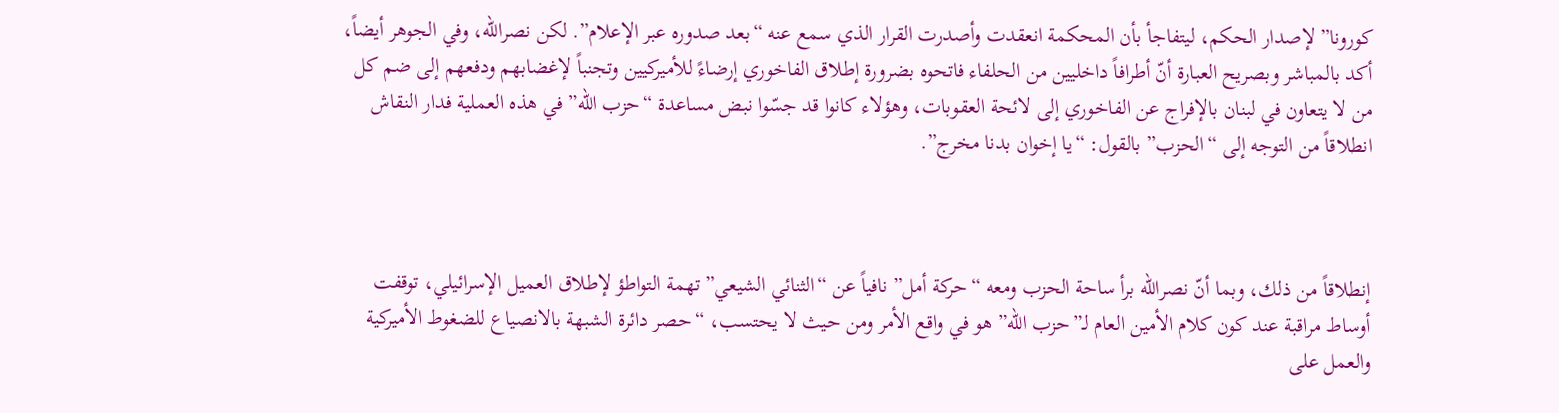كورونا” لإصدار الحكم، ليتفاجأ بأن المحكمة انعقدت وأصدرت القرار الذي سمع عنه “بعد صدوره عبر الإعلام”. لكن نصرالله، وفي الجوهر أيضاً، أكد بالمباشر وبصريح العبارة أنّ أطرافاً داخليين من الحلفاء فاتحوه بضرورة إطلاق الفاخوري إرضاءً للأميركيين وتجنباً لإغضابهم ودفعهم إلى ضم كل من لا يتعاون في لبنان بالإفراج عن الفاخوري إلى لائحة العقوبات، وهؤلاء كانوا قد جسّوا نبض مساعدة “حزب الله” في هذه العملية فدار النقاش انطلاقاً من التوجه إلى “الحزب” بالقول: “يا إخوان بدنا مخرج”.



إنطلاقاً من ذلك، وبما أنّ نصرالله برأ ساحة الحزب ومعه “حركة أمل” نافياً عن “الثنائي الشيعي” تهمة التواطؤ لإطلاق العميل الإسرائيلي، توقفت أوساط مراقبة عند كون كلام الأمين العام لـ”حزب الله” هو في واقع الأمر ومن حيث لا يحتسب، “حصر دائرة الشبهة بالانصياع للضغوط الأميركية والعمل على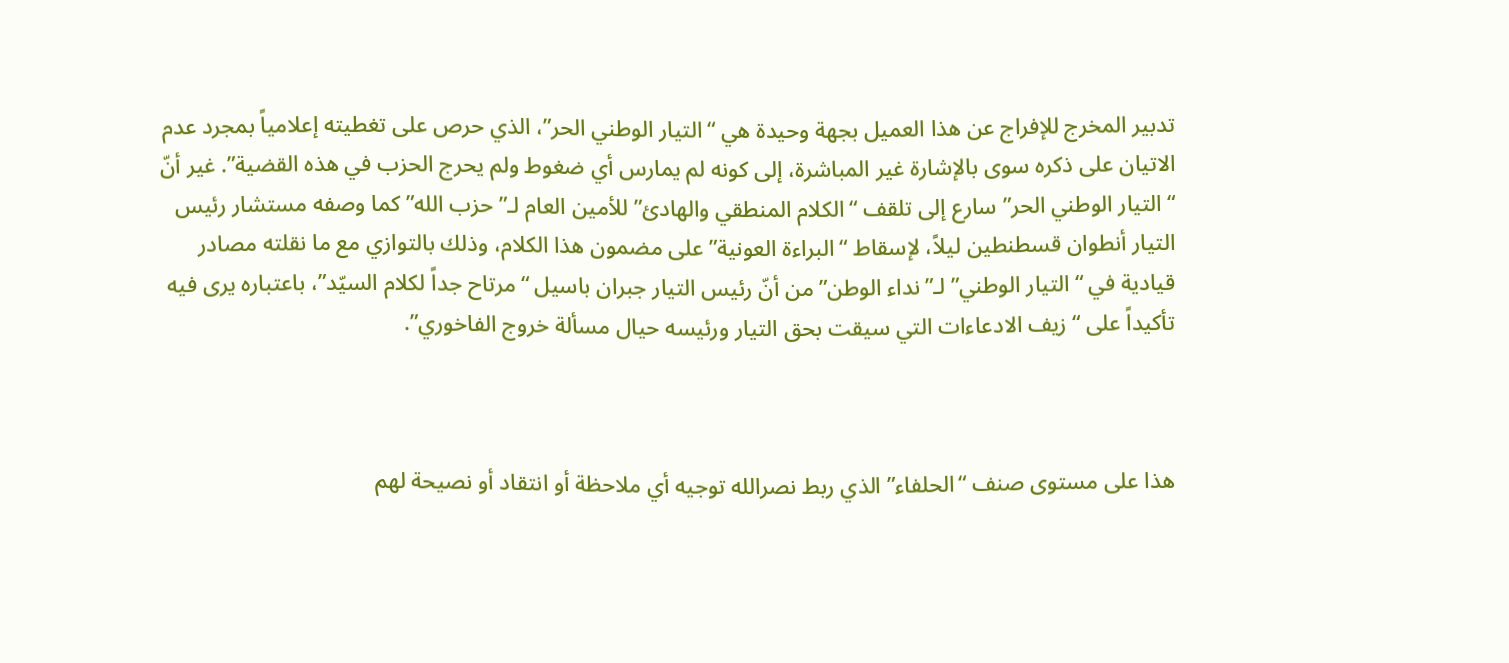تدبير المخرج للإفراج عن هذا العميل بجهة وحيدة هي “التيار الوطني الحر”، الذي حرص على تغطيته إعلامياً بمجرد عدم الاتيان على ذكره سوى بالإشارة غير المباشرة، إلى كونه لم يمارس أي ضغوط ولم يحرج الحزب في هذه القضية”. غير أنّ “التيار الوطني الحر” سارع إلى تلقف “الكلام المنطقي والهادئ” للأمين العام لـ”حزب الله” كما وصفه مستشار رئيس التيار أنطوان قسطنطين ليلاً، لإسقاط “البراءة العونية” على مضمون هذا الكلام، وذلك بالتوازي مع ما نقلته مصادر قيادية في “التيار الوطني” لـ”نداء الوطن” من أنّ رئيس التيار جبران باسيل “مرتاح جداً لكلام السيّد”، باعتباره يرى فيه تأكيداً على “زيف الادعاءات التي سيقت بحق التيار ورئيسه حيال مسألة خروج الفاخوري”.



هذا على مستوى صنف “الحلفاء” الذي ربط نصرالله توجيه أي ملاحظة أو انتقاد أو نصيحة لهم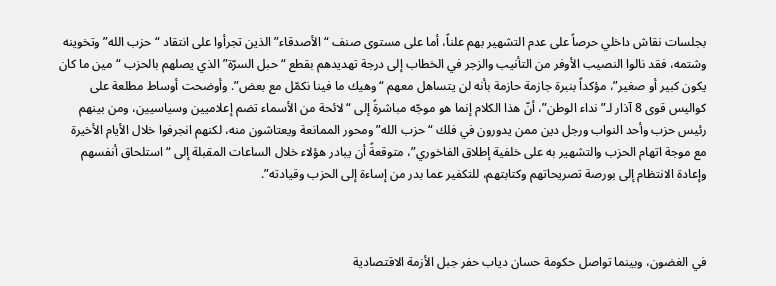بجلسات نقاش داخلي حرصاً على عدم التشهير بهم علناً، أما على مستوى صنف “الأصدقاء” الذين تجرأوا على انتقاد “حزب الله” وتخوينه وشتمه، فقد نالوا النصيب الأوفر من التأنيب والزجر في الخطاب إلى درجة تهديدهم بقطع “حبل السرّة” الذي يصلهم بالحزب “مين ما كان يكون كبير أو صغير”، مؤكداً بنبرة جازمة حازمة بأنه لن يتساهل معهم “وهيك ما فينا نكمّل مع بعض”. وأوضحت أوساط مطلعة على كواليس قوى 8 آذار لـ”نداء الوطن”، أنّ هذا الكلام إنما هو موجّه مباشرةً إلى “لائحة من الأسماء تضم إعلاميين وسياسيين، ومن بينهم رئيس حزب وأحد النواب ورجل دين ممن يدورون في فلك “حزب الله” ومحور الممانعة ويعتاشون منه، لكنهم انجرفوا خلال الأيام الأخيرة مع موجة اتهام الحزب والتشهير به على خلفية إطلاق الفاخوري”، متوقعةً أن يبادر هؤلاء خلال الساعات المقبلة إلى “استلحاق أنفسهم وإعادة الانتظام إلى بورصة تصريحاتهم وكتابتهم، للتكفير عما بدر من إساءة إلى الحزب وقيادته”.



في الغضون، وبينما تواصل حكومة حسان دياب حفر جبل الأزمة الاقتصادية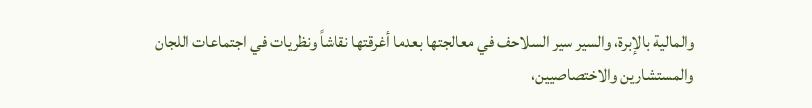والمالية بالإبرة، والسير سير السلاحف في معالجتها بعدما أغرقتها نقاشاً ونظريات في اجتماعات اللجان والمستشارين والاختصاصيين،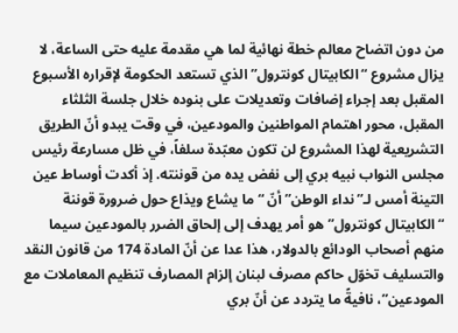من دون اتضاح معالم خطة نهائية لما هي مقدمة عليه حتى الساعة، لا يزال مشروع “الكابيتال كونترول” الذي تستعد الحكومة لإقراره الأسبوع المقبل بعد إجراء إضافات وتعديلات على بنوده خلال جلسة الثلثاء المقبل، محور اهتمام المواطنين والمودعين، في وقت يبدو أنّ الطريق التشريعية لهذا المشروع لن تكون معبّدة سلفاً، في ظل مسارعة رئيس مجلس النواب نبيه بري إلى نفض يده من قوننته. إذ أكدت أوساط عين التينة أمس لـ”نداء الوطن” أنّ “ما يشاع ويذاع حول ضرورة قوننة “الكابيتال كونترول” هو أمر يهدف إلى إلحاق الضرر بالمودعين سيما منهم أصحاب الودائع بالدولار، هذا عدا عن أنّ المادة 174 من قانون النقد والتسليف تخوّل حاكم مصرف لبنان إلزام المصارف تنظيم المعاملات مع المودعين”، نافيةً ما يتردد عن أنّ بري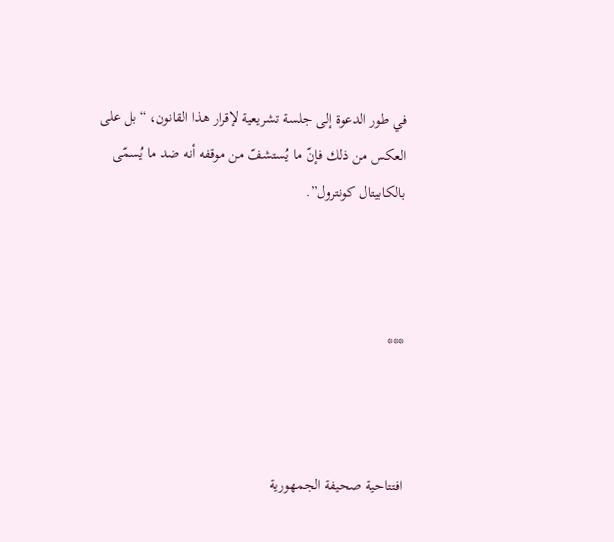في طور الدعوة إلى جلسة تشريعية لإقرار هذا القانون، “بل على العكس من ذلك فإنّ ما يُستشفّ من موقفه أنه ضد ما يُسمّى بالكابيتال كونترول”.



***



افتتاحية صحيفة الجمهورية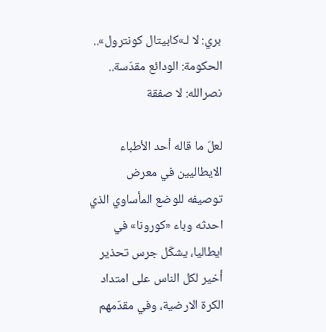بري: لا لـ»كابيتال كونترول».. الحكومة: الودائع مقدّسة.. نصرالله: لا صفقة

لعلّ ما قاله أحد الأطباء الايطاليين في معرض توصيفه للوضع المأساوي الذي احدثه وباء «كورونا» في ايطاليا، يشكّل جرس تحذير أخير لكل الناس على امتداد الكرة الارضية، وفي مقدّمهم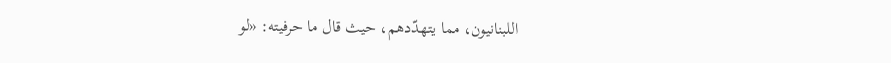اللبنانيون، مما يتهدّدهم، حيث قال ما حرفيته: «لو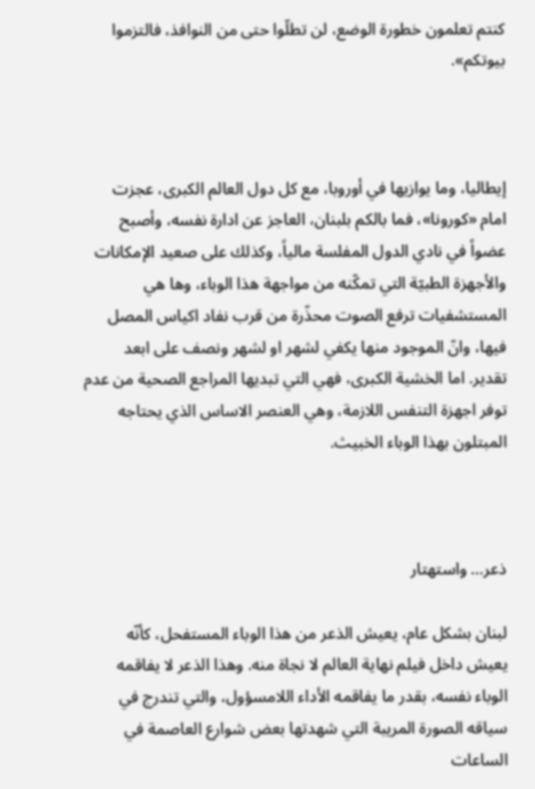كنتم تعلمون خطورة الوضع، لن تطلّوا حتى من النوافذ، فالتزموا بيوتكم».



إيطاليا، وما يوازيها في أوروبا، مع كل دول العالم الكبرى، عجزت امام «كورونا»، فما بالكم بلبنان، العاجز عن ادارة نفسه، وأصبح عضواً في نادي الدول المفلسة مالياً، وكذلك على صعيد الإمكانات والأجهزة الطبيّة التي تمكّنه من مواجهة هذا الوباء، وها هي المستشفيات ترفع الصوت محذّرة من قرب نفاد اكياس المصل فيها، وانّ الموجود منها يكفي لشهر او لشهر ونصف على ابعد تقدير. اما الخشية الكبرى، فهي التي تبديها المراجع الصحية من عدم توفر اجهزة التنفس اللازمة، وهي العنصر الاساس الذي يحتاجه المبتلون بهذا الوباء الخبيث.



ذعر… واستهتار

لبنان بشكل عام، يعيش الذعر من هذا الوباء المستفحل، كأنّه يعيش داخل فيلم نهاية العالم لا نجاة منه. وهذا الذعر لا يفاقمه الوباء نفسه، بقدر ما يفاقمه الأداء اللامسؤول، والتي تندرج في سياقه الصورة المريبة التي شهدتها بعض شوارع العاصمة في الساعات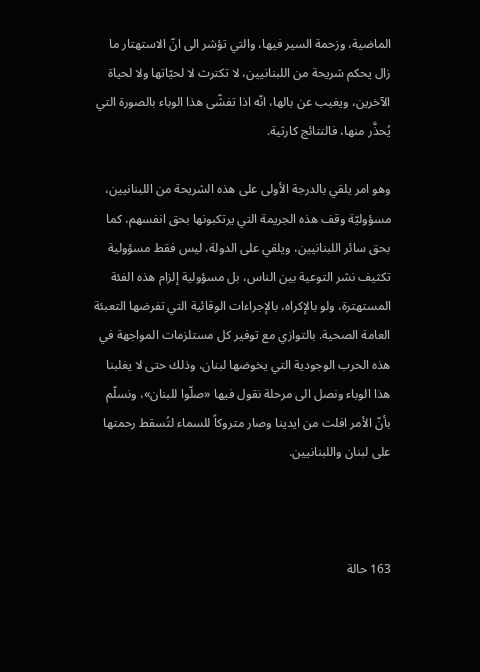الماضية، وزحمة السير فيها، والتي تؤشر الى انّ الاستهتار ما زال يحكم شريحة من اللبنانيين، لا تكترث لا لحيّاتها ولا لحياة الآخرين، ويغيب عن بالها، انّه اذا تفشّى هذا الوباء بالصورة التي يُحذَّر منها، فالنتائج كارثية.

وهو امر يلقي بالدرجة الأولى على هذه الشريحة من اللبنانيين، مسؤوليّة وقف هذه الجريمة التي يرتكبونها بحق انفسهم، كما بحق سائر اللبنانيين، ويلقي على الدولة، ليس فقط مسؤولية تكثيف نشر التوعية بين الناس، بل مسؤولية إلزام هذه الفئة المستهترة، ولو بالإكراه، بالإجراءات الوقائية التي تفرضها التعبئة العامة الصحية. بالتوازي مع توفير كل مستلزمات المواجهة في هذه الحرب الوجودية التي يخوضها لبنان، وذلك حتى لا يغلبنا هذا الوباء ونصل الى مرحلة نقول فيها «صلّوا للبنان»، ونسلّم بأنّ الأمر افلت من ايدينا وصار متروكاً للسماء لتُسقط رحمتها على لبنان واللبنانيين.



163 حالة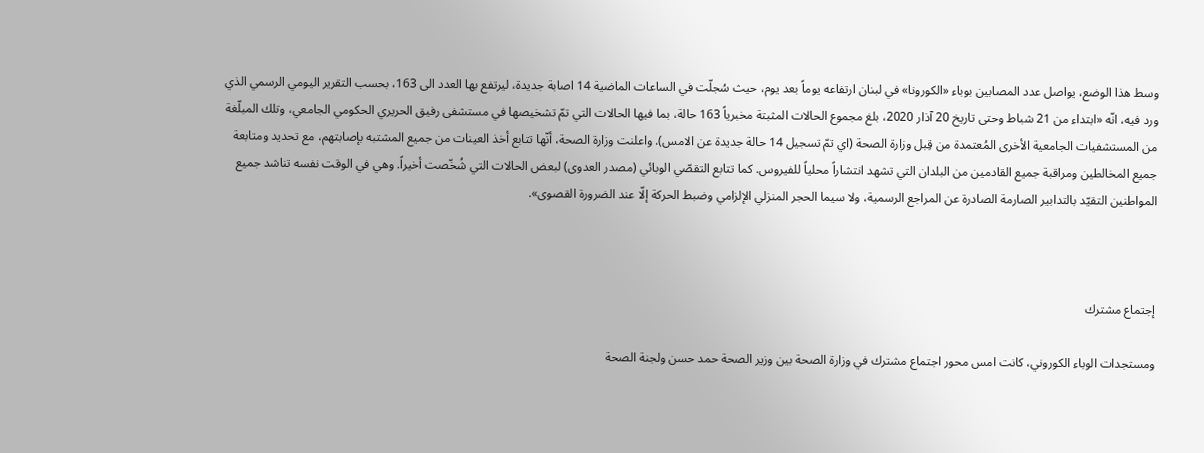وسط هذا الوضع، يواصل عدد المصابين بوباء «الكورونا» في لبنان ارتفاعه يوماً بعد يوم، حيث سُجلّت في الساعات الماضية 14 اصابة جديدة، ليرتفع بها العدد الى 163، بحسب التقرير اليومي الرسمي الذي ورد فيه، انّه «ابتداء من 21 شباط وحتى تاريخ 20 آذار 2020، بلغ مجموع الحالات المثبتة مخبرياً 163 حالة، بما فيها الحالات التي تمّ تشخيصها في مستشفى رفيق الحريري الحكومي الجامعي، وتلك المبلّغة من المستشفيات الجامعية الأخرى المُعتمدة من قِبل وزارة الصحة (اي تمّ تسجيل 14 حالة جديدة عن الامس). واعلنت وزارة الصحة، أنّها تتابع أخذ العينات من جميع المشتبه بإصابتهم، مع تحديد ومتابعة جميع المخالطين ومراقبة جميع القادمين من البلدان التي تشهد انتشاراً محلياً للفيروس. كما تتابع التقصّي الوبائي (مصدر العدوى) لبعض الحالات التي شُخّصت أخيراً. وهي في الوقت نفسه تناشد جميع المواطنين التقيّد بالتدابير الصارمة الصادرة عن المراجع الرسمية، ولا سيما الحجر المنزلي الإلزامي وضبط الحركة إلّا عند الضرورة القصوى».



إجتماع مشترك

ومستجدات الوباء الكوروني، كانت امس محور اجتماع مشترك في وزارة الصحة بين وزير الصحة حمد حسن ولجنة الصحة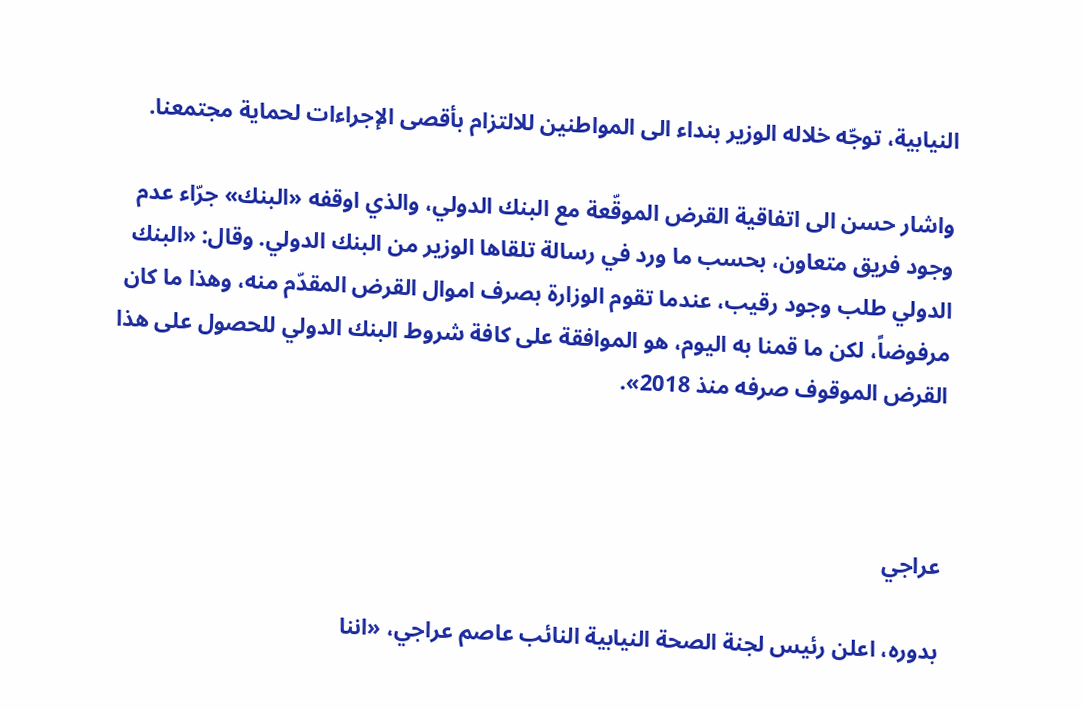النيابية، توجّه خلاله الوزير بنداء الى المواطنين للالتزام بأقصى الإجراءات لحماية مجتمعنا.

واشار حسن الى اتفاقية القرض الموقّعة مع البنك الدولي، والذي اوقفه «البنك» جرّاء عدم وجود فريق متعاون، بحسب ما ورد في رسالة تلقاها الوزير من البنك الدولي. وقال: «البنك الدولي طلب وجود رقيب، عندما تقوم الوزارة بصرف اموال القرض المقدّم منه، وهذا ما كان مرفوضاً، لكن ما قمنا به اليوم، هو الموافقة على كافة شروط البنك الدولي للحصول على هذا القرض الموقوف صرفه منذ 2018».



عراجي

بدوره، اعلن رئيس لجنة الصحة النيابية النائب عاصم عراجي، «اننا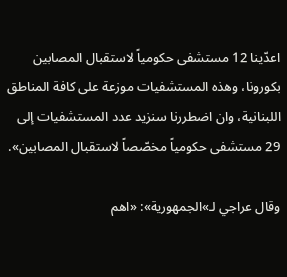اعدّينا 12 مستشفى حكومياً لاستقبال المصابين بكورونا، وهذه المستشفيات موزعة على كافة المناطق اللبنانية، وان اضطررنا سنزيد عدد المستشفيات إلى 29 مستشفى حكومياً مخصّصاً لاستقبال المصابين».

وقال عراجي لـ»الجمهورية»: «اهم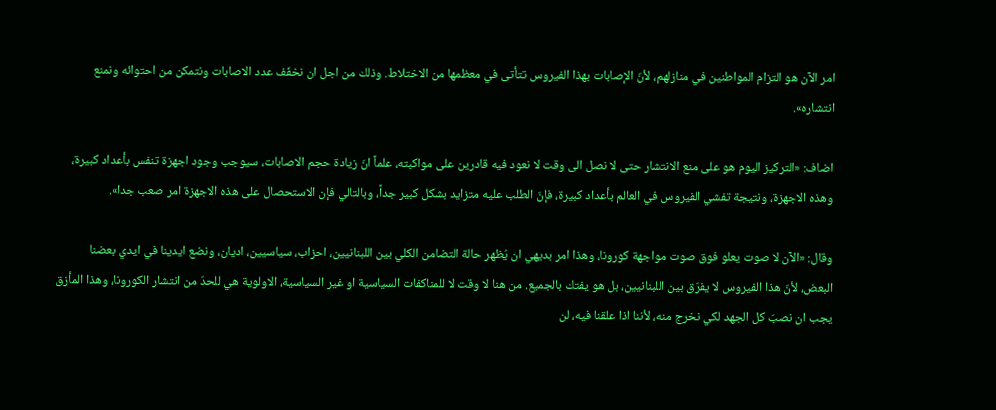امر الآن هو التزام المواطنين في منازلهم، لأنّ الإصابات بهذا الفيروس تتأتى في معظمها من الاختلاط. وذلك من اجل ان نخفّف عدد الاصابات ونتمكن من احتوائه ونمنع انتشاره».

اضاف: «التركيز اليوم هو على منع الانتشار حتى لا نصل الى وقت لا نعود فيه قادرين على مواكبته، علماً انّ زيادة حجم الاصابات، سيوجب وجود اجهزة تنفس بأعداد كبيرة، وهذه الاجهزة، ونتيجة تفشي الفيروس في العالم بأعداد كبيرة، فإنّ الطلب عليه متزايد بشكل كبير جداً، وبالتالي فإن الاستحصال على هذه الاجهزة امر صعب جدا».

وقال: «الآن لا صوت يعلو فوق صوت مواجهة كورونا، وهذا امر بديهي ان يُظهر حالة التضامن الكلي بين اللبنانيين، احزاب، سياسيين، اديان، ونضع ايدينا في ايدي بعضنا البعض، لأنّ هذا الفيروس لا يفرّق بين اللبنانيين، بل هو يفتك بالجميع. من هنا لا وقت لا للمناكفات السياسية او غير السياسية، الاولوية هي للحدّ من انتشار الكورونا، وهذا المأزق يجب ان نصبّ كل الجهد لكي نخرج منه، لأننا اذا علقنا فيه، لن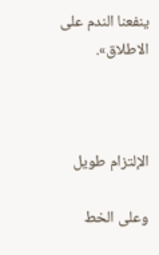ينفعنا الندم على الاطلاق».



الإلتزام طويل

وعلى الخط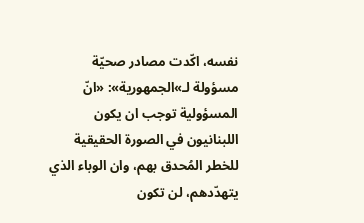نفسه، اكّدت مصادر صحيّة مسؤولة لـ»الجمهورية»: «انّ المسؤولية توجب ان يكون اللبنانيون في الصورة الحقيقية للخطر المُحدق بهم، وان الوباء الذي يتهدّدهم، لن تكون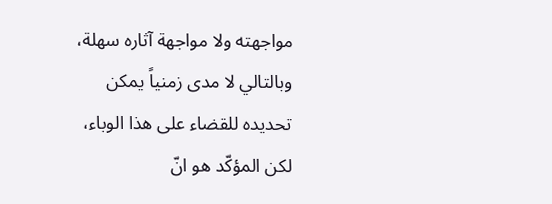مواجهته ولا مواجهة آثاره سهلة، وبالتالي لا مدى زمنياً يمكن تحديده للقضاء على هذا الوباء، لكن المؤكّد هو انّ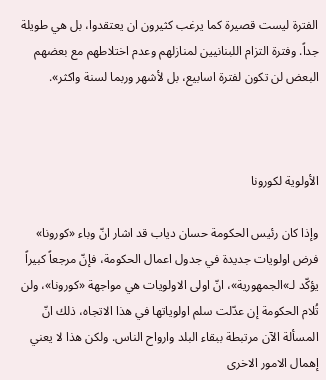الفترة ليست قصيرة كما يرغب كثيرون ان يعتقدوا، بل هي طويلة جداً. وفترة التزام اللبنانيين لمنازلهم وعدم اختلاطهم مع بعضهم البعض لن تكون لفترة اسابيع، بل لأشهر وربما لسنة واكثر».



الأولوية لكورونا

وإذا كان رئيس الحكومة حسان دياب قد اشار انّ وباء «كورونا» فرض اولويات جديدة في جدول اعمال الحكومة، فإنّ مرجعاً كبيراً يؤكّد لـ»الجمهورية»، انّ اولى الاولويات هي مواجهة «كورونا»، ولن تُلام الحكومة إن عدّلت سلم اولوياتها في هذا الاتجاه، ذلك انّ المسألة الآن مرتبطة ببقاء البلد وارواح الناس. ولكن هذا لا يعني إهمال الامور الاخرى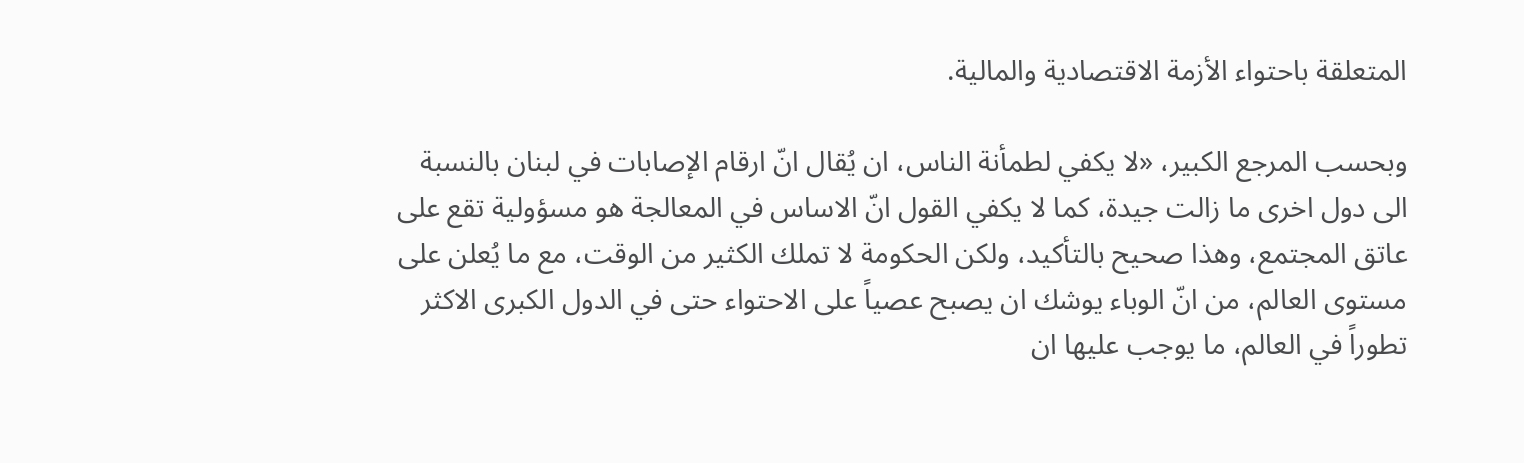المتعلقة باحتواء الأزمة الاقتصادية والمالية.

وبحسب المرجع الكبير، «لا يكفي لطمأنة الناس، ان يُقال انّ ارقام الإصابات في لبنان بالنسبة الى دول اخرى ما زالت جيدة، كما لا يكفي القول انّ الاساس في المعالجة هو مسؤولية تقع على عاتق المجتمع، وهذا صحيح بالتأكيد، ولكن الحكومة لا تملك الكثير من الوقت، مع ما يُعلن على مستوى العالم، من انّ الوباء يوشك ان يصبح عصياً على الاحتواء حتى في الدول الكبرى الاكثر تطوراً في العالم، ما يوجب عليها ان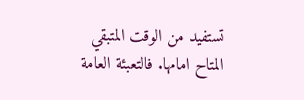تستفيد من الوقت المتبقي المتاح امامها. فالتعبئة العامة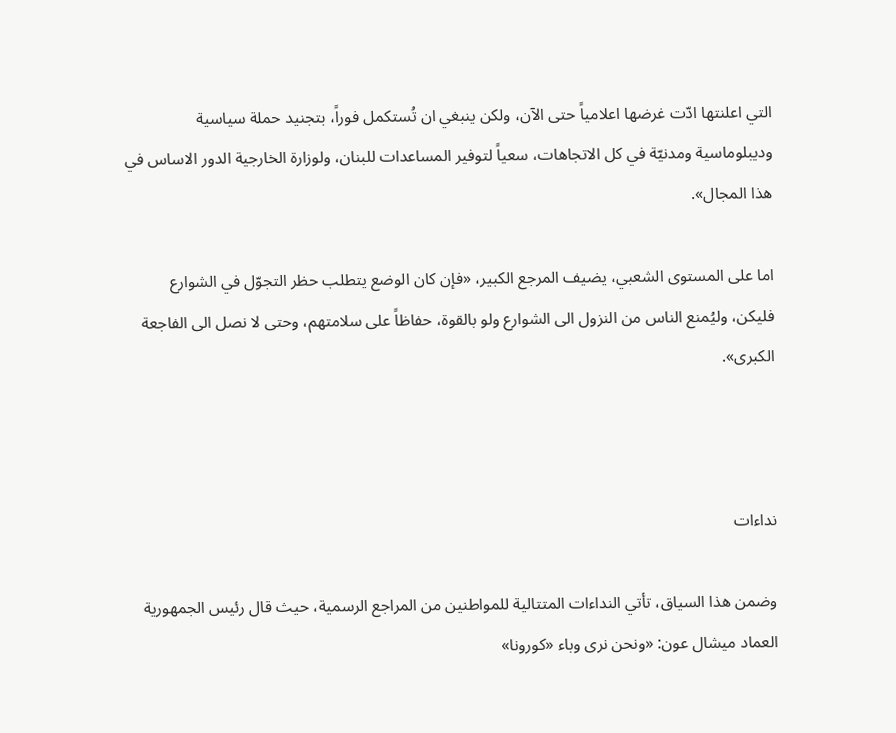التي اعلنتها ادّت غرضها اعلامياً حتى الآن، ولكن ينبغي ان تُستكمل فوراً، بتجنيد حملة سياسية وديبلوماسية ومدنيّة في كل الاتجاهات، سعياً لتوفير المساعدات للبنان، ولوزارة الخارجية الدور الاساس في هذا المجال».

اما على المستوى الشعبي، يضيف المرجع الكبير، «فإن كان الوضع يتطلب حظر التجوّل في الشوارع فليكن، وليُمنع الناس من النزول الى الشوارع ولو بالقوة، حفاظاً على سلامتهم، وحتى لا نصل الى الفاجعة الكبرى».



نداءات

وضمن هذا السياق، تأتي النداءات المتتالية للمواطنين من المراجع الرسمية، حيث قال رئيس الجمهورية العماد ميشال عون: «ونحن نرى وباء «كورونا»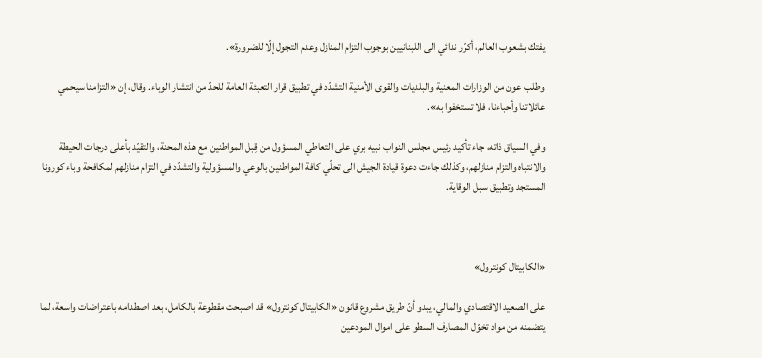يفتك بشعوب العالم، أكرّر ندائي الى اللبنانيين بوجوب التزام المنازل وعدم التجول إلّا للضرورة».

وطلب عون من الوزارات المعنية والبلديات والقوى الأمنية التشدّد في تطبيق قرار التعبئة العامة للحدّ من انتشار الوباء. وقال، إن «التزامنا سيحمي عائلاتنا وأحباءنا، فلا تستخفوا به».

وفي السياق ذاته، جاء تأكيد رئيس مجلس النواب نبيه بري على التعاطي المسؤول من قِبل المواطنين مع هذه المحنة، والتقيّد بأعلى درجات الحيطة والانتباه والتزام منازلهم، وكذلك جاءت دعوة قيادة الجيش الى تحلّي كافة المواطنين بالوعي والمسؤولية والتشدّد في التزام منازلهم لمكافحة وباء كورونا المستجد وتطبيق سبل الوقاية.



«الكابيتال كونترول»

على الصعيد الاقتصادي والمالي، يبدو أنّ طريق مشروع قانون «الكابيتال كونترول» قد اصبحت مقطوعة بالكامل، بعد اصطدامه باعتراضات واسعة، لما يتضمنه من مواد تخوّل المصارف السطو على اموال المودعين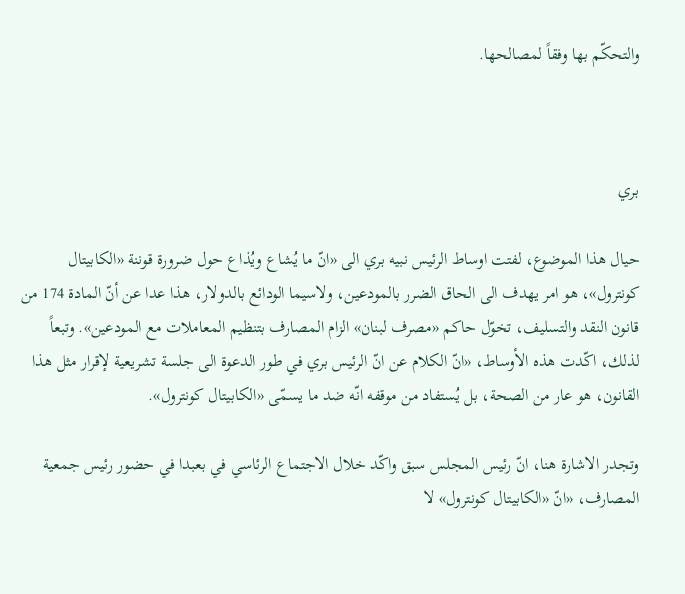والتحكّم بها وفقاً لمصالحها.



بري

حيال هذا الموضوع، لفتت اوساط الرئيس نبيه بري الى «انّ ما يُشاع ويُذاع حول ضرورة قوننة «الكابيتال كونترول»، هو امر يهدف الى الحاق الضرر بالمودعين، ولاسيما الودائع بالدولار، هذا عدا عن أنّ المادة 174 من قانون النقد والتسليف، تخوّل حاكم «مصرف لبنان» الزام المصارف بتنظيم المعاملات مع المودعين». وتبعاً لذلك، اكّدت هذه الأوساط، «انّ الكلام عن انّ الرئيس بري في طور الدعوة الى جلسة تشريعية لإقرار مثل هذا القانون، هو عار من الصحة، بل يُستفاد من موقفه انّه ضد ما يسمّى «الكابيتال كونترول».

وتجدر الاشارة هنا، انّ رئيس المجلس سبق واكّد خلال الاجتماع الرئاسي في بعبدا في حضور رئيس جمعية المصارف، «انّ «الكابيتال كونترول» لا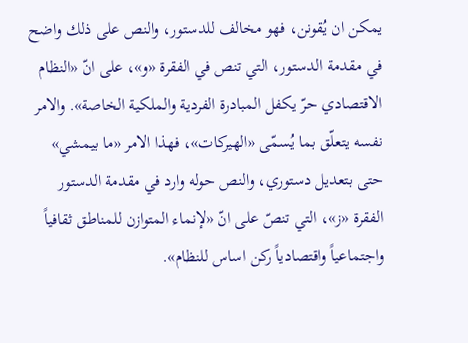يمكن ان يُقونن، فهو مخالف للدستور، والنص على ذلك واضح في مقدمة الدستور، التي تنص في الفقرة «و»، على انّ «النظام الاقتصادي حرّ يكفل المبادرة الفردية والملكية الخاصة». والامر نفسه يتعلّق بما يُسمّى «الهيركات»، فهذا الامر «ما بيمشي» حتى بتعديل دستوري، والنص حوله وارد في مقدمة الدستور الفقرة «ز»، التي تنصّ على انّ «لإنماء المتوازن للمناطق ثقافياً واجتماعياً واقتصادياً ركن اساس للنظام».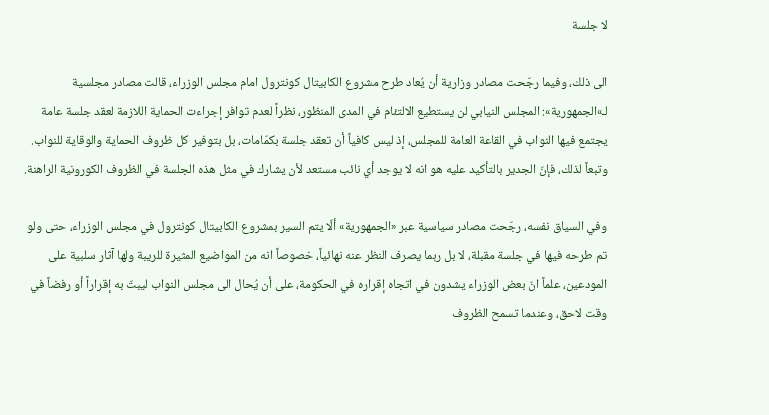لا جلسة

الى ذلك، وفيما رجّحت مصادر وزارية أن يُعاد طرح مشروع الكابيتال كونترول امام مجلس الوزراء، قالت مصادر مجلسية لـ»الجمهورية»: المجلس النيابي لن يستطيع الالتئام في المدى المنظور، نظراً لعدم توافر إجراءت الحماية اللازمة لعقد جلسة عامة يجتمع فيها النواب في القاعة العامة للمجلس، إذ ليس كافياً أن تعقد جلسة بكمّامات، بل بتوفير كل ظروف الحماية والوقاية للنواب. وتبعاً لذلك، فإنّ الجدير بالتأكيد عليه هو انه لا يوجد أي نائب مستعد لأن يشارك في مثل هذه الجلسة في الظروف الكورونية الراهنة.

وفي السياق نفسه، رجّحت مصادر سياسية عبر «الجمهورية» ألّا يتم السير بمشروع الكابيتال كونترول في مجلس الوزراء، حتى ولو تم طرحه فيها في جلسة مقبلة، لا بل ربما يصرف النظر عنه نهائياً، خصوصاً انه من المواضيع المثيرة للريبة ولها آثار سلبية على المودعين، علماً انّ بعض الوزراء يشدون في اتجاه إقراره في الحكومة، على أن يُحال الى مجلس النواب ليبتّ به إقراراً أو رفضاً في وقت لاحق، وعندما تسمح الظروف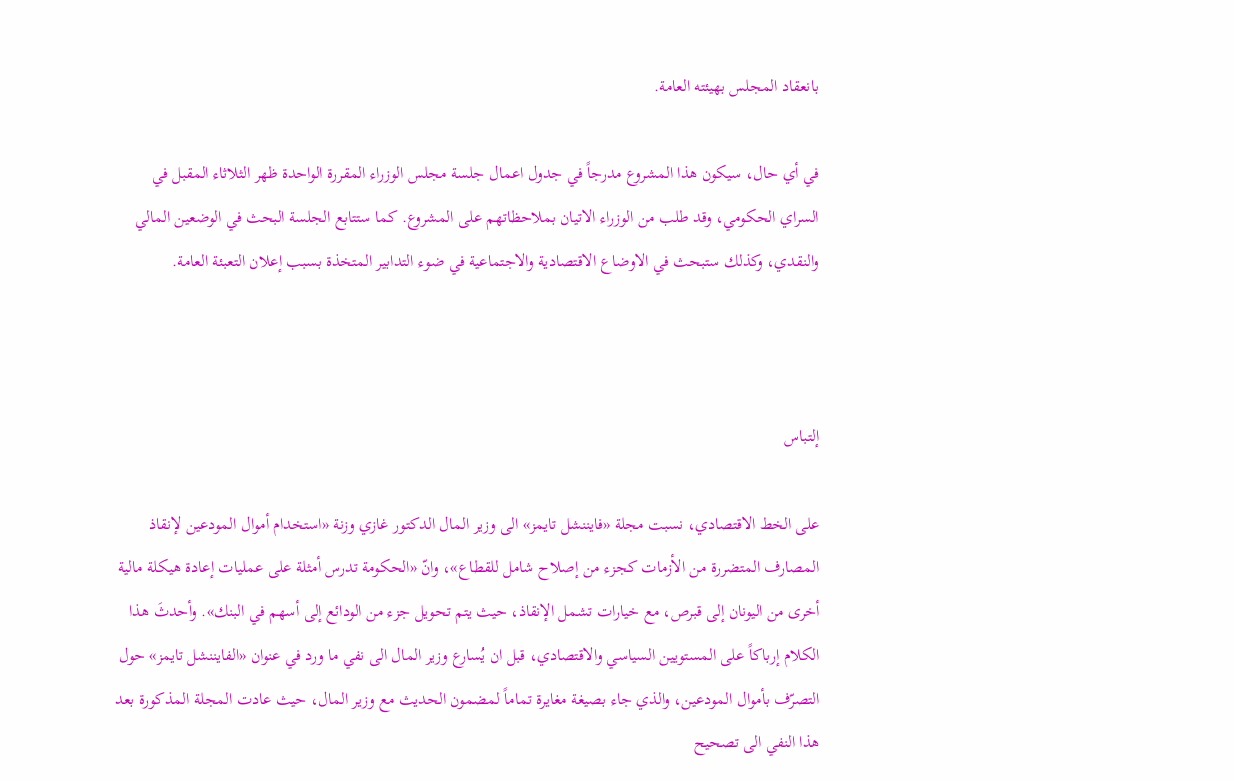بانعقاد المجلس بهيئته العامة.

في أي حال، سيكون هذا المشروع مدرجاً في جدول اعمال جلسة مجلس الوزراء المقررة الواحدة ظهر الثلاثاء المقبل في السراي الحكومي، وقد طلب من الوزراء الاتيان بملاحظاتهم على المشروع. كما ستتابع الجلسة البحث في الوضعين المالي والنقدي، وكذلك ستبحث في الاوضاع الاقتصادية والاجتماعية في ضوء التدابير المتخذة بسبب إعلان التعبئة العامة.



إلتباس

على الخط الاقتصادي، نسبت مجلة «فايننشل تايمز» الى وزير المال الدكتور غازي وزنة «استخدام أموال المودعين لإنقاذ المصارف المتضررة من الأزمات كجزء من إصلاح شامل للقطاع»، وانّ «الحكومة تدرس أمثلة على عمليات إعادة هيكلة مالية أخرى من اليونان إلى قبرص، مع خيارات تشمل الإنقاذ، حيث يتم تحويل جزء من الودائع إلى أسهم في البنك». وأحدثَ هذا الكلام إرباكاً على المستويين السياسي والاقتصادي، قبل ان يُسارع وزير المال الى نفي ما ورد في عنوان «الفايننشل تايمز» حول التصرّف بأموال المودعين، والذي جاء بصيغة مغايرة تماماً لمضمون الحديث مع وزير المال، حيث عادت المجلة المذكورة بعد هذا النفي الى تصحيح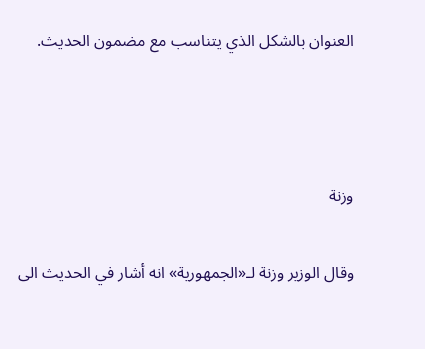العنوان بالشكل الذي يتناسب مع مضمون الحديث.



وزنة

وقال الوزير وزنة لـ«الجمهورية» انه أشار في الحديث الى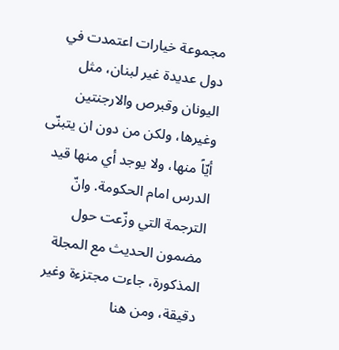مجموعة خيارات اعتمدت في دول عديدة غير لبنان، مثل اليونان وقبرص والارجنتين وغيرها، ولكن من دون ان يتبنّى أيّاً منها، ولا يوجد أي منها قيد الدرس امام الحكومة. وانّ الترجمة التي وزّعت حول مضمون الحديث مع المجلة المذكورة، جاءت مجتزءة وغير دقيقة، ومن هنا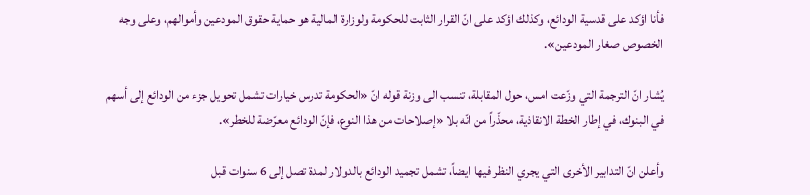فأنا اؤكد على قدسية الودائع، وكذلك اؤكد على انّ القرار الثابت للحكومة ولوزارة المالية هو حماية حقوق المودعين وأموالهم، وعلى وجه الخصوص صغار المودعين».

يُشار انّ الترجمة التي وزّعت امس، حول المقابلة، تنسب الى وزنة قوله انّ «الحكومة تدرس خيارات تشمل تحويل جزء من الودائع إلى أسهم في البنوك، في إطار الخطة الانقاذية، محذّراً من انّه بلا «إصلاحات من هذا النوع، فإنّ الودائع معرّضة للخطر».

وأعلن انّ التدابير الأخرى التي يجري النظر فيها ايضاً، تشمل تجميد الودائع بالدولار لمدة تصل إلى 6 سنوات قبل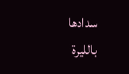سدادها بالليرة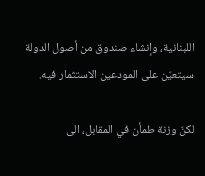اللبنانية، وإنشاء صندوق من أصول الدولة سيتعيّن على المودعين الاستثمار فيه.

لكنّ وزنة طمأن في المقابل، الى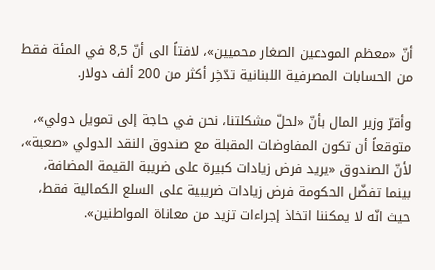أنّ «معظم المودعين الصغار محميين»، لافتاً الى أنّ 8,5 في المئة فقط من الحسابات المصرفية اللبنانية تدّخِر أكثر من 200 ألف دولار.

وأقرّ وزير المال بأنّ «لحلّ مشكلتنا، نحن في حاجة إلى تمويل دولي»، متوقعاً أن تكون المفاوضات المقبلة مع صندوق النقد الدولي «صعبة»، لأنّ الصندوق «يريد فرض زيادات كبيرة على ضريبة القيمة المضافة، بينما تفضّل الحكومة فرض زيادات ضريبية على السلع الكمالية فقط، حيث انّه لا يمكننا اتخاذ إجراءات تزيد من معاناة المواطنين».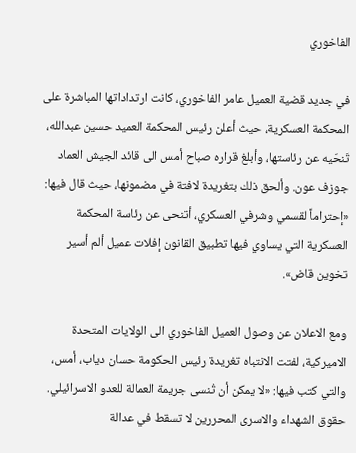الفاخوري

في جديد قضية العميل عامر الفاخوري، كانت ارتداداتها المباشرة على المحكمة العسكرية، حيث أعلن رئيس المحكمة العميد حسين عبدالله، تَنحّيه عن رئاستها، وأبلغ قراره صباح أمس الى قائد الجيش العماد جوزف عون. وألحق ذلك بتغريدة لافتة في مضمونها، حيث قال فيها: «إحتراماً لقسمي وشرفي العسكري، أتنحى عن رئاسة المحكمة العسكرية التي يساوي فيها تطبيق القانون إفلات عميل ألم أسير تخوين قاض».

ومع الاعلان عن وصول العميل الفاخوري الى الولايات المتحدة الاميركية، لفتت الانتباه تغريدة رئيس الحكومة حسان دياب، أمس، والتي كتب فيها: «لا يمكن أن تُنسى جريمة العمالة للعدو الاسرائيلي. حقوق الشهداء والاسرى المحررين لا تسقط في عدالة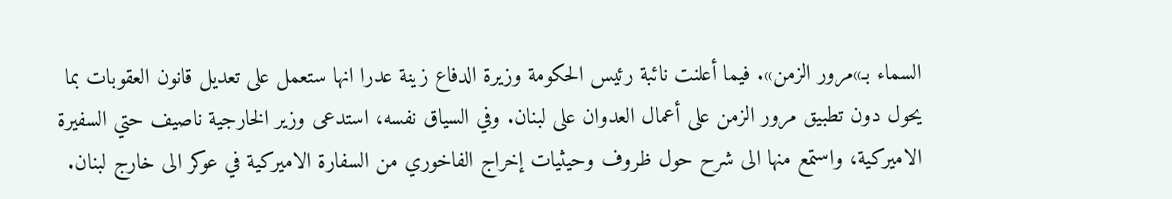السماء بـ»مرور الزمن». فيما أعلنت نائبة رئيس الحكومة وزيرة الدفاع زينة عدرا انها ستعمل على تعديل قانون العقوبات بما يحول دون تطبيق مرور الزمن على أعمال العدوان على لبنان. وفي السياق نفسه، استدعى وزير الخارجية ناصيف حتي السفيرة الاميركية، واستمع منها الى شرح حول ظروف وحيثيات إخراج الفاخوري من السفارة الاميركية في عوكر الى خارج لبنان.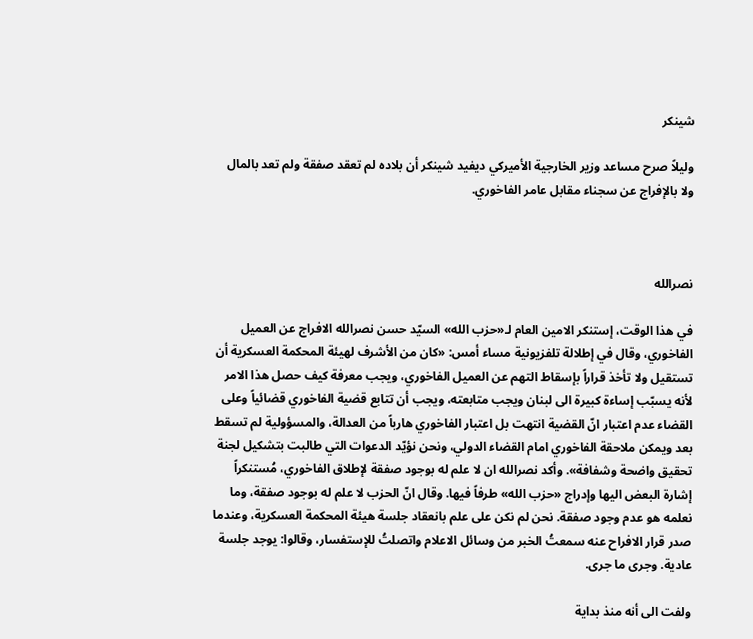شينكر

وليلاً صرح مساعد وزير الخارجية الأميركي ديفيد شينكر أن بلاده لم تعقد صفقة ولم تعد بالمال ولا بالإفراج عن سجناء مقابل عامر الفاخوري.



نصرالله

في هذا الوقت، إستنكر الامين العام لـ«حزب الله» السيّد حسن نصرالله الافراج عن العميل الفاخوري، وقال في إطلالة تلفزيونية مساء أمس: «كان من الأشرف لهيئة المحكمة العسكرية أن تستقيل ولا تأخذ قراراً بإسقاط التهم عن العميل الفاخوري، ويجب معرفة كيف حصل هذا الامر لأنه يسبّب إساءة كبيرة الى لبنان ويجب متابعته، ويجب أن تتابع قضية الفاخوري قضائياً وعلى القضاء عدم اعتبار انّ القضية انتهت بل اعتبار الفاخوري هارباً من العدالة، والمسؤولية لم تسقط بعد ويمكن ملاحقة الفاخوري امام القضاء الدولي، ونحن نؤيّد الدعوات التي طالبت بتشكيل لجنة تحقيق واضحة وشفافة». وأكد نصرالله ان لا علم له بوجود صفقة لإطلاق الفاخوري، مُستنكراً إشارة البعض اليها وإدراج «حزب الله» طرفاً فيها. وقال انّ الحزب لا علم له بوجود صفقة، وما نعلمه هو عدم وجود صفقة. نحن لم نكن على علم بانعقاد جلسة هيئة المحكمة العسكرية، وعندما صدر قرار الافراح عنه سمعتُ الخبر من وسائل الاعلام واتصلتُ للإستفسار، وقالوا: يوجد جلسة عادية. وجرى ما جرى.

ولفت الى أنه منذ بداية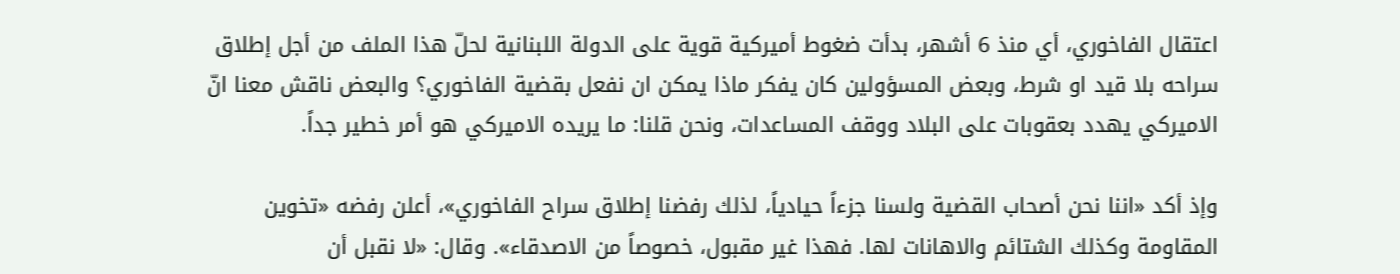اعتقال الفاخوري، أي منذ 6 أشهر، بدأت ضغوط أميركية قوية على الدولة اللبنانية لحلّ هذا الملف من أجل إطلاق سراحه بلا قيد او شرط، وبعض المسؤولين كان يفكر ماذا يمكن ان نفعل بقضية الفاخوري؟ والبعض ناقش معنا انّ الاميركي يهدد بعقوبات على البلاد ووقف المساعدات، ونحن قلنا: ما يريده الاميركي هو أمر خطير جداً.

وإذ أكد «اننا نحن أصحاب القضية ولسنا جزءاً حيادياً، لذلك رفضنا إطلاق سراح الفاخوري»، أعلن رفضه «تخوين المقاومة وكذلك الشتائم والاهانات لها. فهذا غير مقبول، خصوصاً من الاصدقاء». وقال: «لا نقبل أن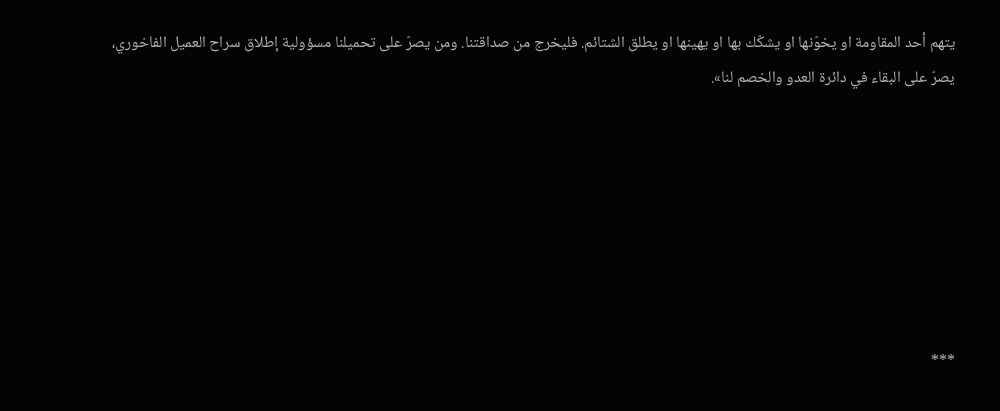يتهم أحد المقاومة او يخوّنها او يشكّك بها او يهينها او يطلق الشتائم. فليخرج من صداقتنا. ومن يصرّ على تحميلنا مسؤولية إطلاق سراح العميل الفاخوري، يصرّ على البقاء في دائرة العدو والخصم لنا».







***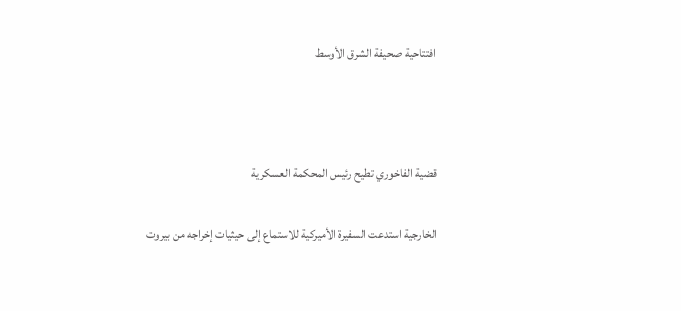افتتاحية صحيفة الشرق الأوسط



قضية الفاخوري تطيح رئيس المحكمة العسكرية

الخارجية استدعت السفيرة الأميركية للاستماع إلى حيثيات إخراجه من بيروت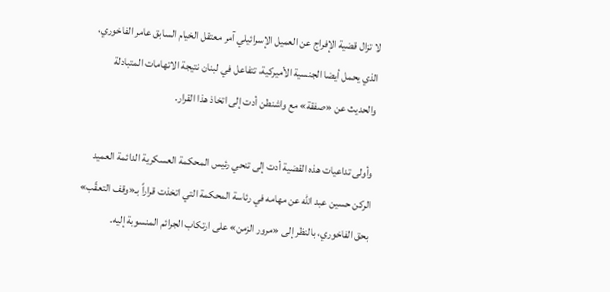لا تزال قضية الإفراج عن العميل الإسرائيلي آمر معتقل الخيام السابق عامر الفاخوري، الذي يحمل أيضا الجنسية الأميركية، تتفاعل في لبنان نتيجة الاتهامات المتبادلة والحديث عن «صفقة» مع واشنطن أدت إلى اتخاذ هذا القرار.

وأولى تداعيات هذه القضية أدت إلى تنحي رئيس المحكمة العسكرية الدائمة العميد الركن حسين عبد الله عن مهامه في رئاسة المحكمة التي اتخذت قراراً بـ«وقف التعقّب» بحق الفاخوري، بالنظر إلى «مرور الزمن» على ارتكاب الجرائم المنسوبة إليه.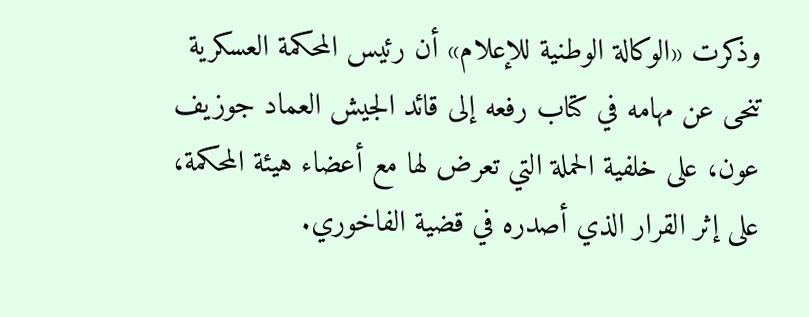وذكرت «الوكالة الوطنية للإعلام» أن رئيس المحكمة العسكرية تنحى عن مهامه في كتاب رفعه إلى قائد الجيش العماد جوزيف عون، على خلفية الحملة التي تعرض لها مع أعضاء هيئة المحكمة، على إثر القرار الذي أصدره في قضية الفاخوري.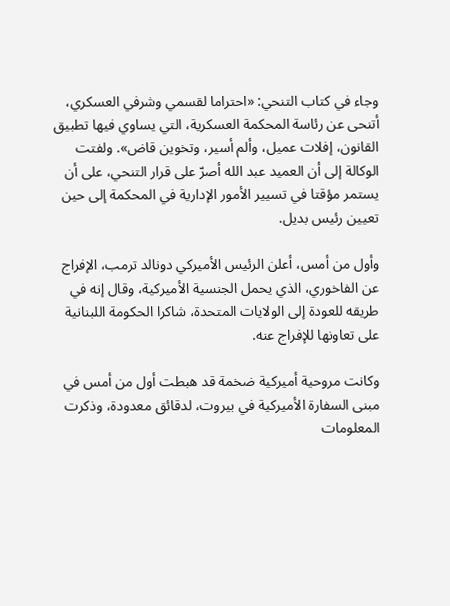وجاء في كتاب التنحي: «احتراما لقسمي وشرفي العسكري، أتنحى عن رئاسة المحكمة العسكرية، التي يساوي فيها تطبيق القانون، إفلات عميل، وألم أسير، وتخوين قاض». ولفتت الوكالة إلى أن العميد عبد الله أصرّ على قرار التنحي، على أن يستمر مؤقتا في تسيير الأمور الإدارية في المحكمة إلى حين تعيين رئيس بديل.

وأول من أمس، أعلن الرئيس الأميركي دونالد ترمب، الإفراج عن الفاخوري، الذي يحمل الجنسية الأميركية، وقال إنه في طريقه للعودة إلى الولايات المتحدة، شاكرا الحكومة اللبنانية على تعاونها للإفراج عنه.

وكانت مروحية أميركية ضخمة قد هبطت أول من أمس في مبنى السفارة الأميركية في بيروت، لدقائق معدودة، وذكرت المعلومات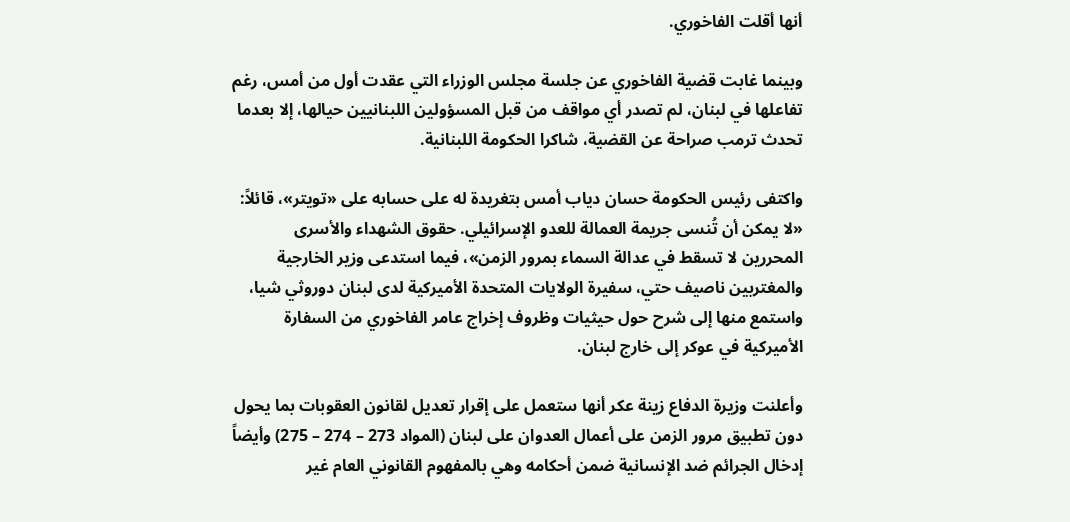أنها أقلت الفاخوري.

وبينما غابت قضية الفاخوري عن جلسة مجلس الوزراء التي عقدت أول من أمس، رغم تفاعلها في لبنان، لم تصدر أي مواقف من قبل المسؤولين اللبنانيين حيالها، إلا بعدما تحدث ترمب صراحة عن القضية، شاكرا الحكومة اللبنانية.

واكتفى رئيس الحكومة حسان دياب أمس بتغريدة له على حسابه على «تويتر»، قائلاً: «لا يمكن أن تُنسى جريمة العمالة للعدو الإسرائيلي. حقوق الشهداء والأسرى المحررين لا تسقط في عدالة السماء بمرور الزمن»، فيما استدعى وزير الخارجية والمغتربين ناصيف حتي، سفيرة الولايات المتحدة الأميركية لدى لبنان دوروثي شيا، واستمع منها إلى شرح حول حيثيات وظروف إخراج عامر الفاخوري من السفارة الأميركية في عوكر إلى خارج لبنان.

وأعلنت وزيرة الدفاع زينة عكر أنها ستعمل على إقرار تعديل لقانون العقوبات بما يحول دون تطبيق مرور الزمن على أعمال العدوان على لبنان (المواد 273 – 274 – 275) وأيضاً إدخال الجرائم ضد الإنسانية ضمن أحكامه وهي بالمفهوم القانوني العام غير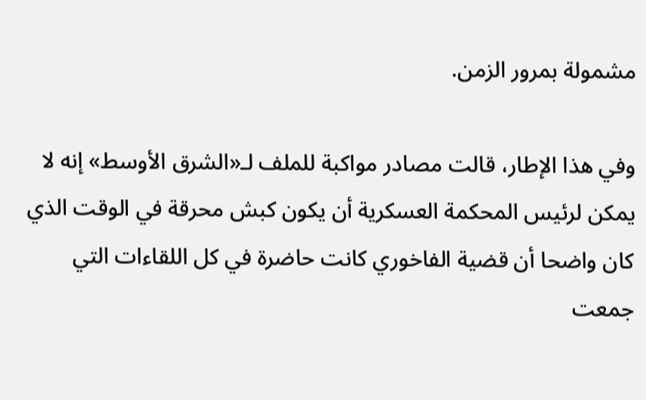مشمولة بمرور الزمن.

وفي هذا الإطار، قالت مصادر مواكبة للملف لـ«الشرق الأوسط» إنه لا يمكن لرئيس المحكمة العسكرية أن يكون كبش محرقة في الوقت الذي كان واضحا أن قضية الفاخوري كانت حاضرة في كل اللقاءات التي جمعت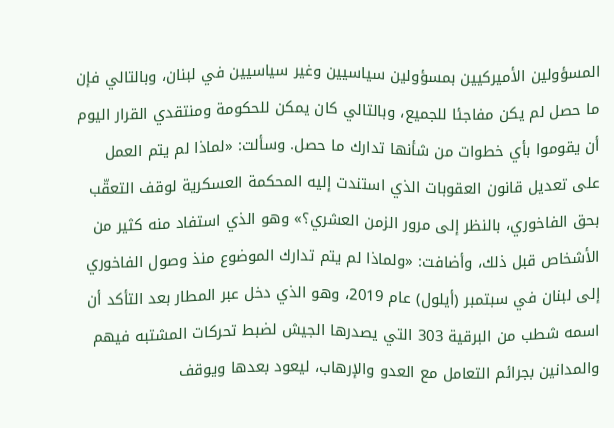المسؤولين الأميركيين بمسؤولين سياسيين وغير سياسيين في لبنان، وبالتالي فإن ما حصل لم يكن مفاجئا للجميع، وبالتالي كان يمكن للحكومة ومنتقدي القرار اليوم أن يقوموا بأي خطوات من شأنها تدارك ما حصل. وسألت: «لماذا لم يتم العمل على تعديل قانون العقوبات الذي استندت إليه المحكمة العسكرية لوقف التعقّب بحق الفاخوري، بالنظر إلى مرور الزمن العشري؟» وهو الذي استفاد منه كثير من الأشخاص قبل ذلك، وأضافت: «ولماذا لم يتم تدارك الموضوع منذ وصول الفاخوري إلى لبنان في سبتمبر (أيلول) عام 2019، وهو الذي دخل عبر المطار بعد التأكد أن اسمه شطب من البرقية 303 التي يصدرها الجيش لضبط تحركات المشتبه فيهم والمدانين بجرائم التعامل مع العدو والإرهاب، ليعود بعدها ويوقف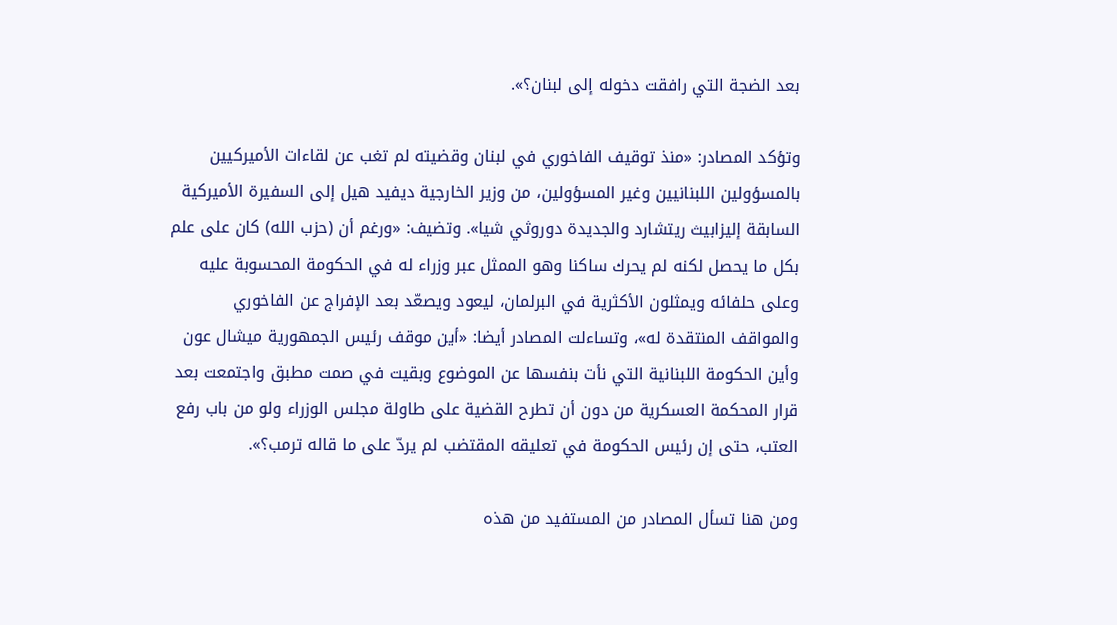بعد الضجة التي رافقت دخوله إلى لبنان؟».

وتؤكد المصادر: «منذ توقيف الفاخوري في لبنان وقضيته لم تغب عن لقاءات الأميركيين بالمسؤولين اللبنانيين وغير المسؤولين، من وزير الخارجية ديفيد هيل إلى السفيرة الأميركية السابقة إليزابيث ريتشارد والجديدة دوروثي شيا». وتضيف: «ورغم أن (حزب الله) كان على علم بكل ما يحصل لكنه لم يحرك ساكنا وهو الممثل عبر وزراء له في الحكومة المحسوبة عليه وعلى حلفائه ويمثلون الأكثرية في البرلمان، ليعود ويصعّد بعد الإفراج عن الفاخوري والمواقف المنتقدة له»، وتساءلت المصادر أيضا: «أين موقف رئيس الجمهورية ميشال عون وأين الحكومة اللبنانية التي نأت بنفسها عن الموضوع وبقيت في صمت مطبق واجتمعت بعد قرار المحكمة العسكرية من دون أن تطرح القضية على طاولة مجلس الوزراء ولو من باب رفع العتب، حتى إن رئيس الحكومة في تعليقه المقتضب لم يردّ على ما قاله ترمب؟».

ومن هنا تسأل المصادر من المستفيد من هذه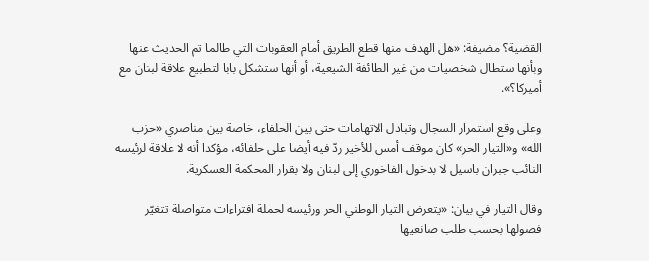القضية؟ مضيفة: «هل الهدف منها قطع الطريق أمام العقوبات التي طالما تم الحديث عنها وبأنها ستطال شخصيات من غير الطائفة الشيعية، أو أنها ستشكل بابا لتطبيع علاقة لبنان مع أميركا؟».

وعلى وقع استمرار السجال وتبادل الاتهامات حتى بين الحلفاء، خاصة بين مناصري «حزب الله» و«التيار الحر» كان موقف أمس للأخير ردّ فيه أيضا على حلفائه، مؤكدا أنه لا علاقة لرئيسه النائب جبران باسيل لا بدخول الفاخوري إلى لبنان ولا بقرار المحكمة العسكرية.

وقال التيار في بيان: «يتعرض التيار الوطني الحر ورئيسه لحملة افتراءات متواصلة تتغيّر فصولها بحسب طلب صانعيها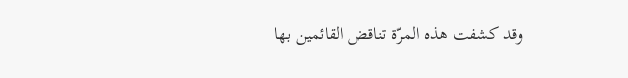وقد كشفت هذه المرّة تناقض القائمين بها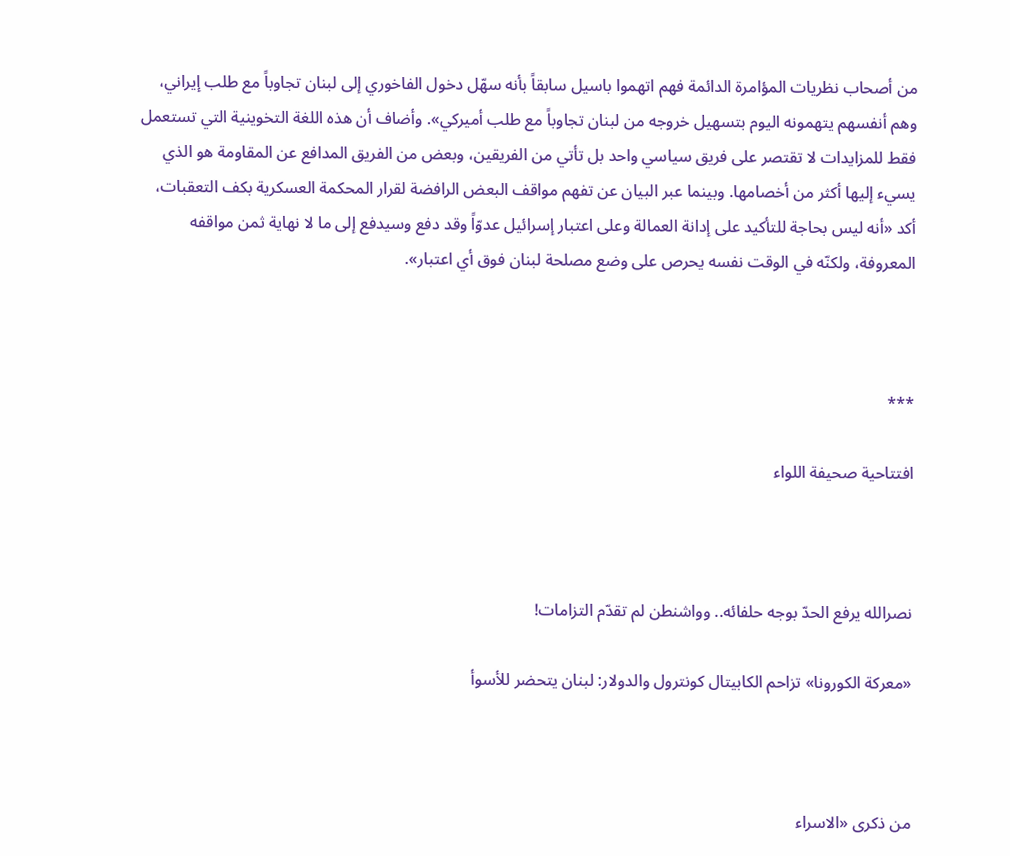من أصحاب نظريات المؤامرة الدائمة فهم اتهموا باسيل سابقاً بأنه سهّل دخول الفاخوري إلى لبنان تجاوباً مع طلب إيراني، وهم أنفسهم يتهمونه اليوم بتسهيل خروجه من لبنان تجاوباً مع طلب أميركي». وأضاف أن هذه اللغة التخوينية التي تستعمل فقط للمزايدات لا تقتصر على فريق سياسي واحد بل تأتي من الفريقين، وبعض من الفريق المدافع عن المقاومة هو الذي يسيء إليها أكثر من أخصامها. وبينما عبر البيان عن تفهم مواقف البعض الرافضة لقرار المحكمة العسكرية بكف التعقبات، أكد «أنه ليس بحاجة للتأكيد على إدانة العمالة وعلى اعتبار إسرائيل عدوّاً وقد دفع وسيدفع إلى ما لا نهاية ثمن مواقفه المعروفة، ولكنّه في الوقت نفسه يحرص على وضع مصلحة لبنان فوق أي اعتبار».



***

افتتاحية صحيفة اللواء



نصرالله يرفع الحدّ بوجه حلفائه.. وواشنطن لم تقدّم التزامات!

«معركة الكورونا» تزاحم الكابيتال كونترول والدولار: لبنان يتحضر للأسوأ



من ذكرى «الاسراء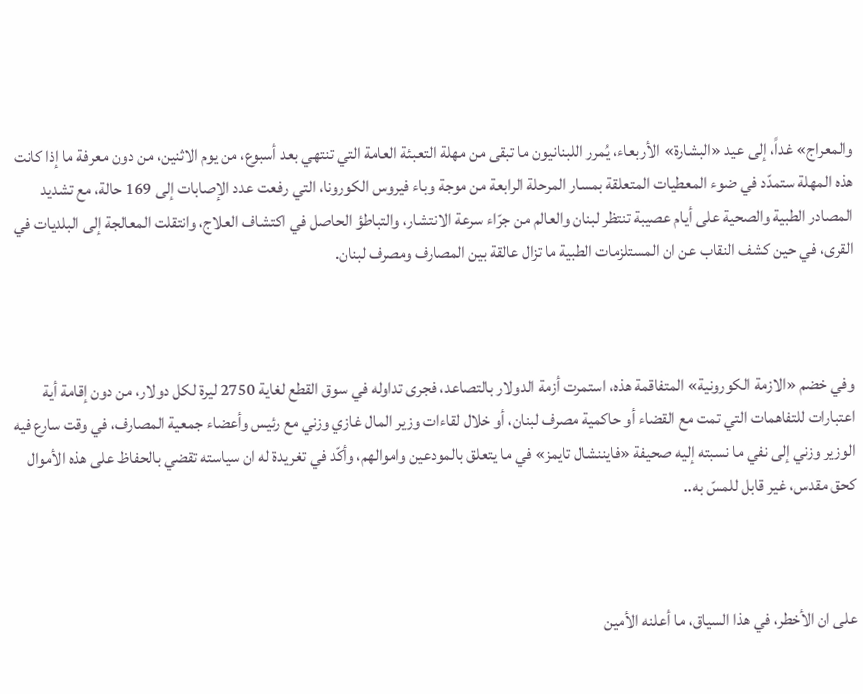والمعراج» غداً، إلى عيد «البشارة» الأربعاء، يُمرر اللبنانيون ما تبقى من مهلة التعبئة العامة التي تنتهي بعد أسبوع، من يوم الاثنين، من دون معرفة ما إذا كانت هذه المهلة ستمدّد في ضوء المعطيات المتعلقة بمسار المرحلة الرابعة من موجة وباء فيروس الكورونا، التي رفعت عدد الإصابات إلى 169 حالة، مع تشديد المصادر الطبية والصحية على أيام عصيبة تنتظر لبنان والعالم من جرّاء سرعة الانتشار، والتباطؤ الحاصل في اكتشاف العلاج، وانتقلت المعالجة إلى البلديات في القرى، في حين كشف النقاب عن ان المستلزمات الطبية ما تزال عالقة بين المصارف ومصرف لبنان.



وفي خضم «الازمة الكورونية» المتفاقمة هذه، استمرت أزمة الدولار بالتصاعد، فجرى تداوله في سوق القطع لغاية 2750 ليرة لكل دولار، من دون إقامة أية اعتبارات للتفاهمات التي تمت مع القضاء أو حاكمية مصرف لبنان، أو خلال لقاءات وزير المال غازي وزني مع رئيس وأعضاء جمعية المصارف، في وقت سارع فيه الوزير وزني إلى نفي ما نسبته إليه صحيفة «فايننشال تايمز» في ما يتعلق بالمودعين واموالهم، وأكّد في تغريدة له ان سياسته تقضي بالحفاظ على هذه الأموال كحق مقدس، غير قابل للمسّ به..



على ان الأخطر، في هذا السياق، ما أعلنه الأمين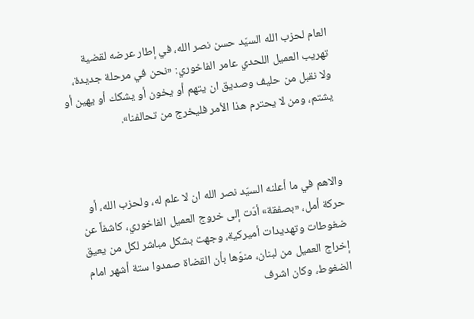العام لحزب الله السيّد حسن نصر الله، في إطار عرضه لقضية تهريب العميل اللحدي عامر الفاخوري: «نحن في مرحلة جديدة، ولا نقبل من حليف وصديق ان يتهم أو يخون أو يشكك أو يهين أو يشتم، ومن لا يحترم هذا الأمر فليخرج من تحالفنا».



والاهم في ما أعلنه السيّد نصر الله ان لا علم له، ولحزب الله، أو حركة أمل، «بصفقة» أدّت إلى خروج العميل الفاخوري، كاشفاً عن ضغوطات وتهديدات أميركية، وجهت بشكل مباشر لكل من يعيق إخراج العميل من لبنان، منوّها بأن القضاة صمدوا ستة أشهر امام الضغوط، وكان اشرف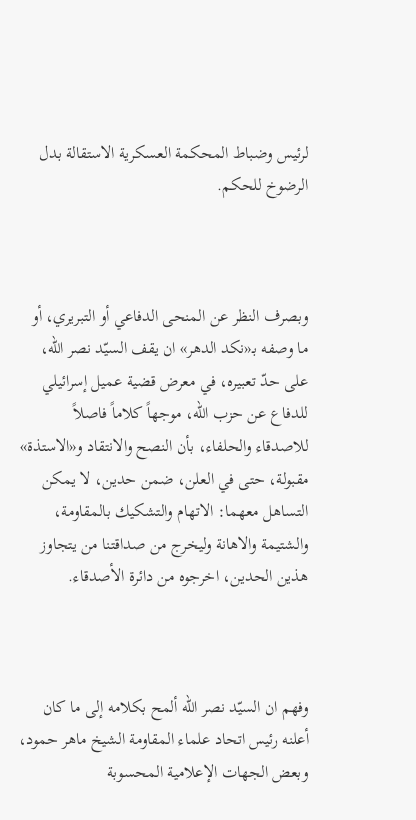لرئيس وضباط المحكمة العسكرية الاستقالة بدل الرضوخ للحكم.



وبصرف النظر عن المنحى الدفاعي أو التبريري، أو ما وصفه بـ«نكد الدهر» ان يقف السيّد نصر الله، على حدّ تعبيره، في معرض قضية عميل إسرائيلي للدفاع عن حزب الله، موجهاً كلاماً فاصلاً للاصدقاء والحلفاء، بأن النصح والانتقاد و«الاستذة» مقبولة، حتى في العلن، ضمن حدين، لا يمكن التساهل معهما: الاتهام والتشكيك بالمقاومة، والشتيمة والاهانة وليخرج من صداقتنا من يتجاوز هذين الحدين، اخرجوه من دائرة الأصدقاء.



وفهم ان السيّد نصر الله ألمح بكلامه إلى ما كان أعلنه رئيس اتحاد علماء المقاومة الشيخ ماهر حمود، وبعض الجهات الإعلامية المحسوبة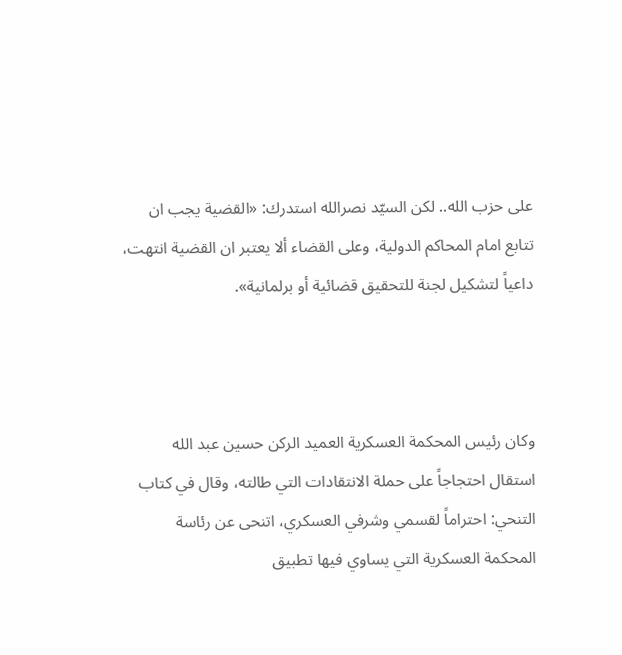على حزب الله.. لكن السيّد نصرالله استدرك: «القضية يجب ان تتابع امام المحاكم الدولية، وعلى القضاء ألا يعتبر ان القضية انتهت، داعياً لتشكيل لجنة للتحقيق قضائية أو برلمانية».



وكان رئيس المحكمة العسكرية العميد الركن حسين عبد الله استقال احتجاجاً على حملة الانتقادات التي طالته، وقال في كتاب التنحي: احتراماً لقسمي وشرفي العسكري، اتنحى عن رئاسة المحكمة العسكرية التي يساوي فيها تطبيق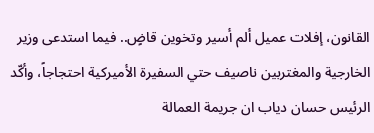القانون، إفلات عميل ألم أسير وتخوين قاضٍ.. فيما استدعى وزير الخارجية والمغتربين ناصيف حتي السفيرة الأميركية احتجاجاً، وأكّد الرئيس حسان دياب ان جريمة العمالة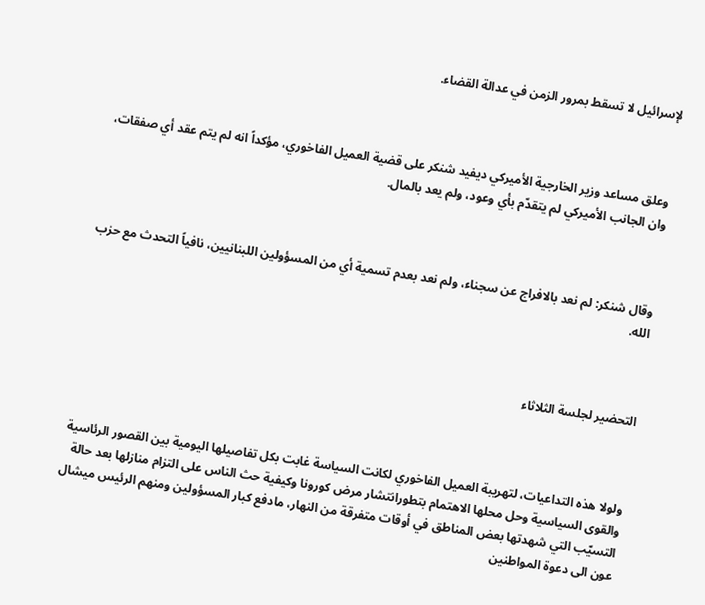لإسرائيل لا تسقط بمرور الزمن في عدالة القضاء.



وعلق مساعد وزير الخارجية الأميركي ديفيد شنكر على قضية العميل الفاخوري، مؤكداً انه لم يتم عقد أي صفقات، وان الجانب الأميركي لم يتقدّم بأي وعود، ولم يعد بالمال.



وقال شنكر: لم نعد بالافراج عن سجناء، ولم نعد بعدم تسمية أي من المسؤولين اللبنانيين، نافياً التحدث مع حزب الله.



التحضير لجلسة الثلاثاء



ولولا هذه التداعيات، لتهريبة العميل الفاخوري لكانت السياسة غابت بكل تفاصيلها اليومية بين القصور الرئاسية والقوى السياسية وحل محلها الاهتمام بتطورانتشار مرض كورونا وكيفية حث الناس على التزام منازلها بعد حالة التسيّب التي شهدتها بعض المناطق في أوقات متفرقة من النهار، مادفع كبار المسؤولين ومنهم الرئيس ميشال عون الى دعوة المواطنين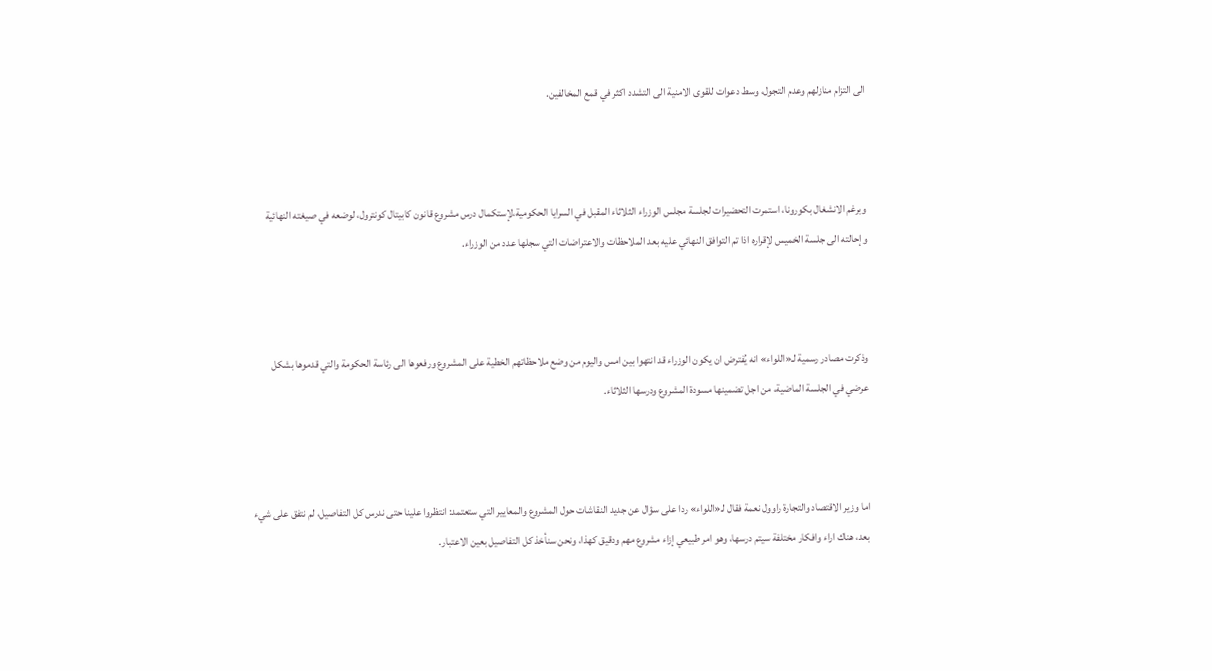الى التزام منازلهم وعدم التجول، وسط دعوات للقوى الامنية الى التشدد اكثر في قمع المخالفين.



وبرغم الانشغال بكورونا، استمرت التحضيرات لجلسة مجلس الوزراء الثلاثاء المقبل في السرايا الحكومية،لإستكمال درس مشروع قانون كابيتال كونترول، لوضعه في صيغته النهائية وإحالته الى جلسة الخميس لإقراره اذا تم التوافق النهائي عليه بعد الملاحظات والاعتراضات التي سجلها عدد من الوزراء.



وذكرت مصادر رسمية لـ«اللواء» انه يُفترض ان يكون الوزراء قد انتهوا بين امس واليوم من وضع ملاحظاتهم الخطية على المشروع ورفعوها الى رئاسة الحكومة والتي قدموها بشكل عرضي في الجلسة الماضية، من اجل تضمينها مسودة المشروع ودرسها الثلاثاء.



اما وزير الاقتصاد والتجارة راوول نعمة فقال لـ«اللواء» ردا على سؤال عن جديد النقاشات حول المشروع والمعايير التي ستعتمد: انتظروا علينا حتى ندرس كل التفاصيل، لم نتفق على شيء بعد، هناك اراء وافكار مختلفة سيتم درسها، وهو امر طبيعي إزاء مشروع مهم ودقيق كهذا، ونحن سنأخذ كل التفاصيل بعين الاعتبار.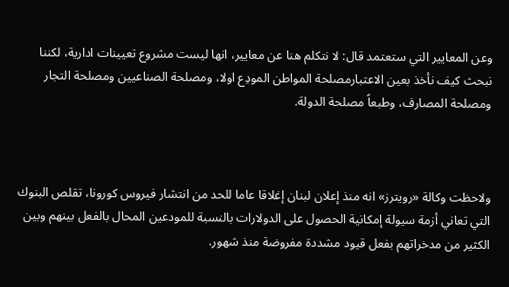وعن المعايير التي ستعتمد قال: لا نتكلم هنا عن معايير، انها ليست مشروع تعيينات ادارية، لكننا نبحث كيف نأخذ بعين الاعتبارمصلحة المواطن المودِع اولا، ومصلحة الصناعيين ومصلحة التجار ومصلحة المصارف، وطبعاً مصلحة الدولة.



ولاحظت وكالة «رويترز» انه منذ إعلان لبنان إغلاقا عاما للحد من انتشار فيروس كورونا، تقلص البنوك التي تعاني أزمة سيولة إمكانية الحصول على الدولارات بالنسبة للمودعين المحال بالفعل بينهم وبين الكثير من مدخراتهم بفعل قيود مشددة مفروضة منذ شهور.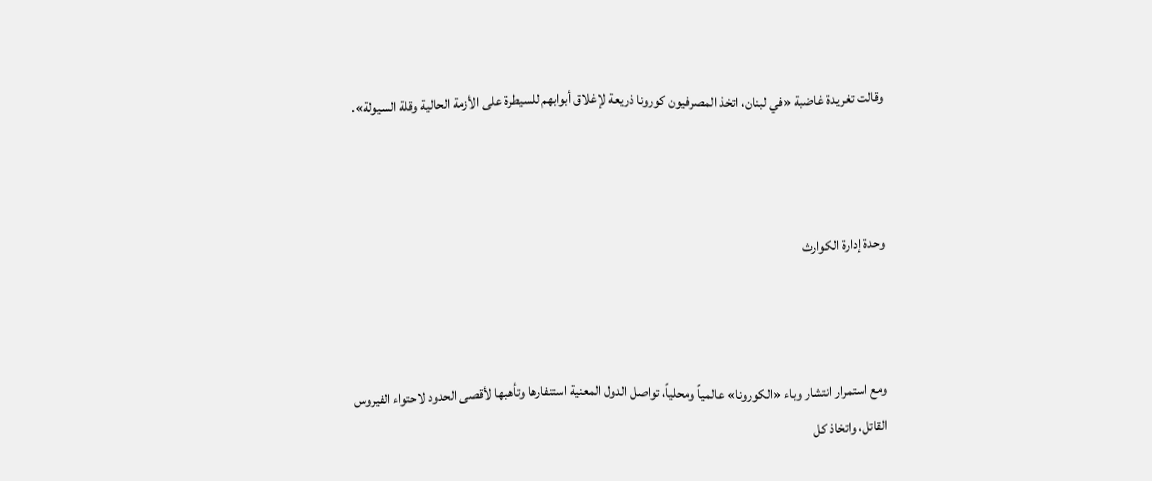وقالت تغريدة غاضبة «في لبنان، اتخذ المصرفيون كورونا ذريعة لإغلاق أبوابهم للسيطرة على الأزمة الحالية وقلة السيولة».



وحدة إدارة الكوارث



ومع استمرار انتشار وباء «الكورونا» عالمياً ومحلياً، تواصل الدول المعنية استنفارها وتأهبها لأقصى الحدود لاحتواء الفيروس القاتل، واتخاذ كل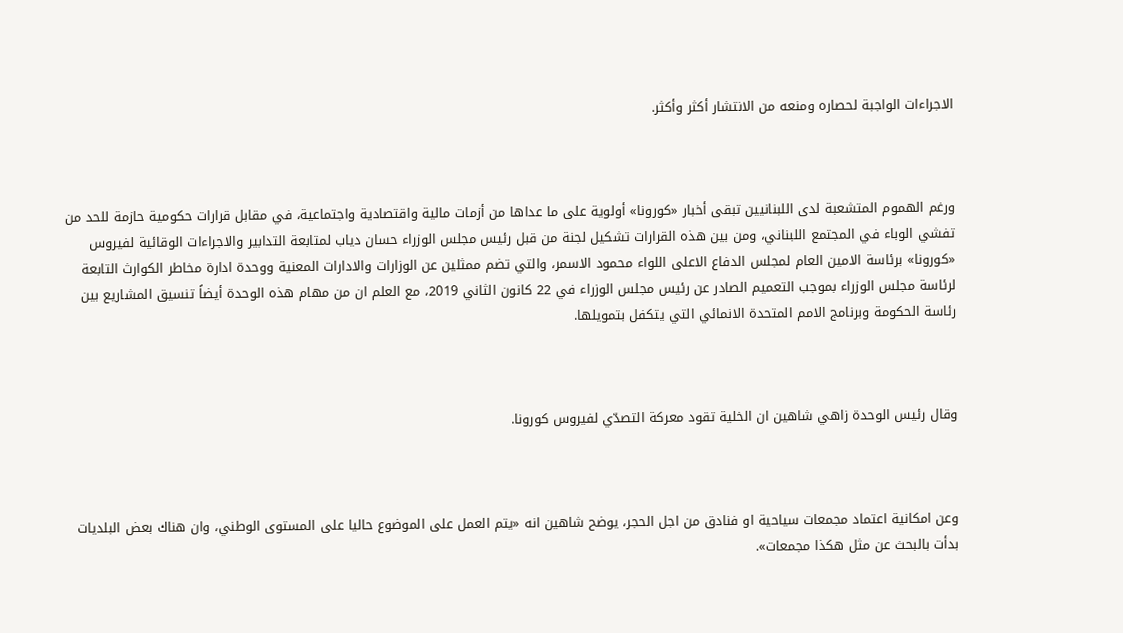الاجراءات الواجبة لحصاره ومنعه من الانتشار أكثر وأكثر.



ورغم الهموم المتشعبة لدى اللبنانيين تبقى أخبار «كورونا» أولوية على ما عداها من أزمات مالية واقتصادية واجتماعية، في مقابل قرارات حكومية حازمة للحد من تفشي الوباء في المجتمع اللبناني، ومن بين هذه القرارات تشكيل لجنة من قبل رئيس مجلس الوزراء حسان دياب لمتابعة التدابير والاجراءات الوقائية لفيروس «كورونا» برئاسة الامين العام لمجلس الدفاع الاعلى اللواء محمود الاسمر، والتي تضم ممثلين عن الوزارات والادارات المعنية ووحدة ادارة مخاطر الكوارث التابعة لرئاسة مجلس الوزراء بموجب التعميم الصادر عن رئيس مجلس الوزراء في 22 كانون الثاني 2019، مع العلم ان من مهام هذه الوحدة أيضاً تنسيق المشاريع بين رئاسة الحكومة وبرنامج الامم المتحدة الانمائي التي يتكفل بتمويلها.



وقال رئيس الوحدة زاهي شاهين ان الخلية تقود معركة التصدّي لفيروس كورونا.



وعن امكانية اعتماد مجمعات سياحية او فنادق من اجل الحجر، يوضح شاهين انه «يتم العمل على الموضوع حاليا على المستوى الوطني، وان هناك بعض البلديات بدأت بالبحث عن مثل هكذا مجمعات».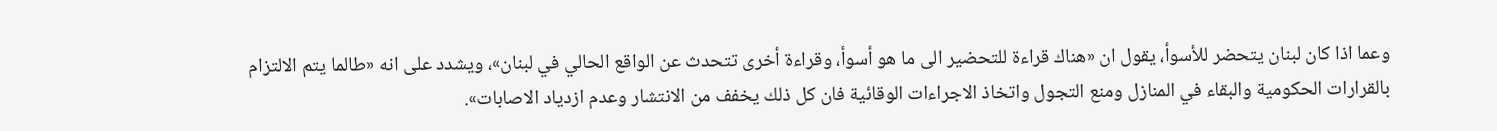وعما اذا كان لبنان يتحضر للأسوأ، يقول ان «هناك قراءة للتحضير الى ما هو أسوأ، وقراءة أخرى تتحدث عن الواقع الحالي في لبنان»، ويشدد على انه «طالما يتم الالتزام بالقرارات الحكومية والبقاء في المنازل ومنع التجول واتخاذ الاجراءات الوقائية فان كل ذلك يخفف من الانتشار وعدم ازدياد الاصابات».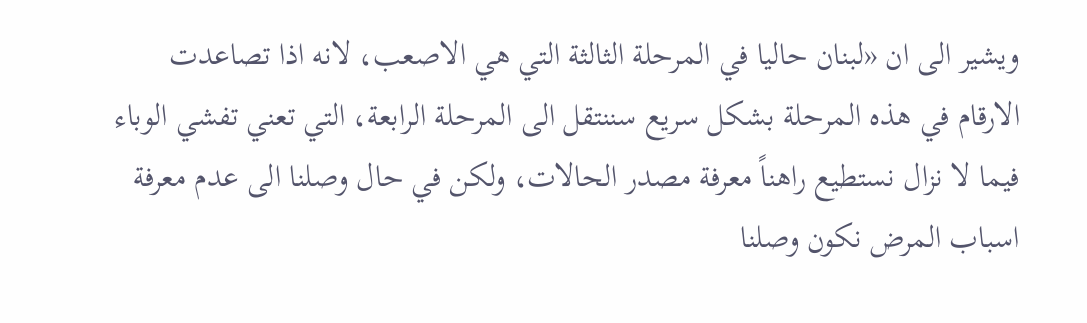ويشير الى ان «لبنان حاليا في المرحلة الثالثة التي هي الاصعب، لانه اذا تصاعدت الارقام في هذه المرحلة بشكل سريع سننتقل الى المرحلة الرابعة، التي تعني تفشي الوباء فيما لا نزال نستطيع راهناً معرفة مصدر الحالات، ولكن في حال وصلنا الى عدم معرفة اسباب المرض نكون وصلنا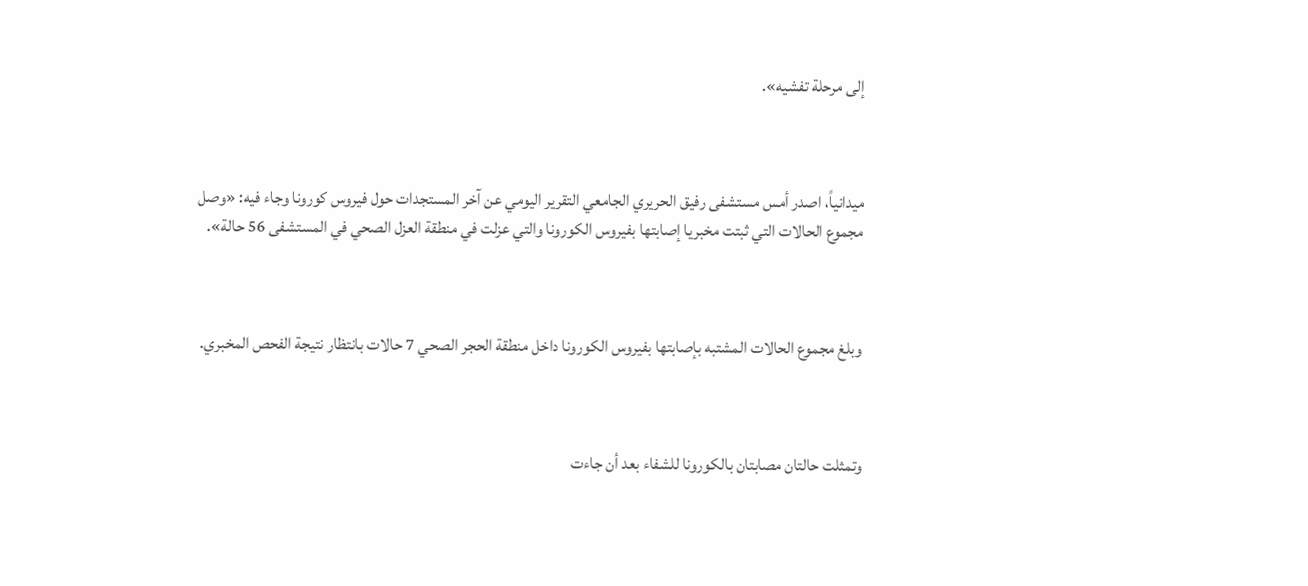إلى مرحلة تفشيه».



ميدانياً، اصدر أمس مستشفى رفيق الحريري الجامعي التقرير اليومي عن آخر المستجدات حول فيروس كورونا وجاء فيه: «وصل مجموع الحالات التي ثبتت مخبريا إصابتها بفيروس الكورونا والتي عزلت في منطقة العزل الصحي في المستشفى 56 حالة».



وبلغ مجموع الحالات المشتبه بإصابتها بفيروس الكورونا داخل منطقة الحجر الصحي 7 حالات بانتظار نتيجة الفحص المخبري.



وتمثلت حالتان مصابتان بالكورونا للشفاء بعد أن جاءت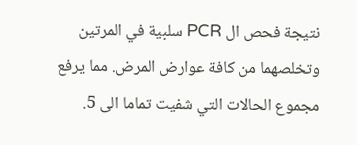نتيجة فحص ال PCR سلبية في المرتين وتخلصهما من كافة عوارض المرض. مما يرفع مجموع الحالات التي شفيت تماما الى 5.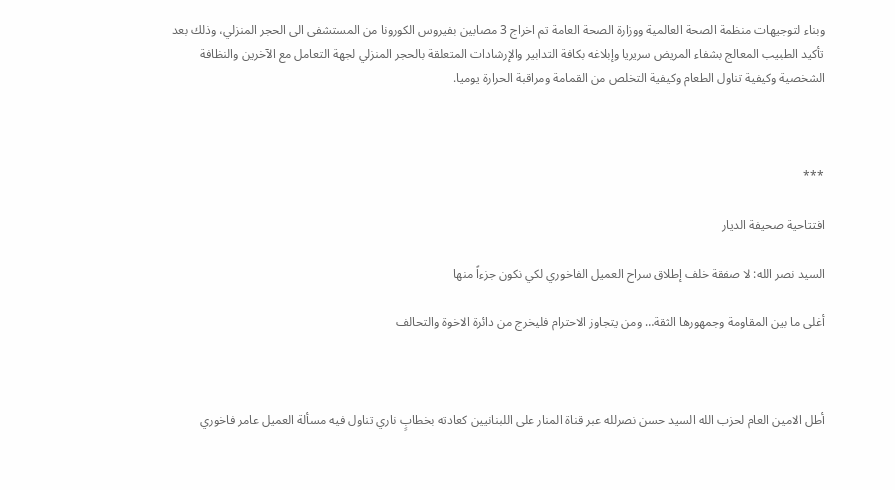وبناء لتوجيهات منظمة الصحة العالمية ووزارة الصحة العامة تم اخراج 3 مصابين بفيروس الكورونا من المستشفى الى الحجر المنزلي، وذلك بعد تأكيد الطبيب المعالج بشفاء المريض سريريا وإبلاغه بكافة التدابير والإرشادات المتعلقة بالحجر المنزلي لجهة التعامل مع الآخرين والنظافة الشخصية وكيفية تناول الطعام وكيفية التخلص من القمامة ومراقبة الحرارة يوميا.



***

افتتاحية صحيفة الديار

السيد نصر الله: لا صفقة خلف إطلاق سراح العميل الفاخوري لكي نكون جزءاً منها

أغلى ما بين المقاومة وجمهورها الثقة… ومن يتجاوز الاحترام فليخرج من دائرة الاخوة والتحالف



أطل الامين العام لحزب الله السيد حسن نصرلله عبر قناة المنار على اللبنانيين كعادته بخطابٍ ناري تناول فيه مسألة العميل عامر فاخوري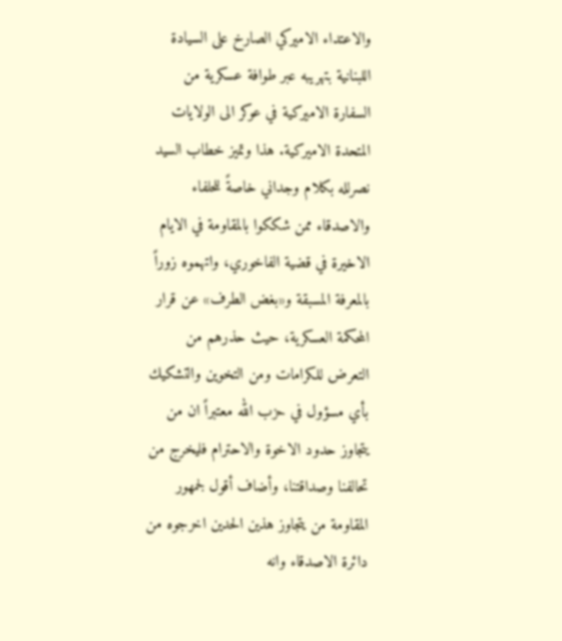والاعتداء الاميركي الصارخ على السيادة اللبنانية بتهريبه عبر طوافة عسكرية من السفارة الاميركية في عوكر الى الولايات المتحدة الاميركية. هذا وتميز خطاب السيد نصرلله بكلام وجداني خاصةً للحلفاء والاصدقاء ممن شككوا بالمقاومة في الايام الاخيرة في قضية الفاخوري، واتهموه زوراً بالمعرفة المسبقة و«بغض الطرف» عن قرار المحكمة العسكرية، حيث حذرهم من التعرض للكرامات ومن التخوين والتشكيك بأي مسؤول في حزب الله معتبراً ان من يتجاوز حدود الاخوة والاحترام فليخرج من تحالفنا وصداقتنا، وأضاف أقول لجمهور المقاومة من يتجاوز هذين الحدين اخرجوه من دائرة الاصدقاء وانه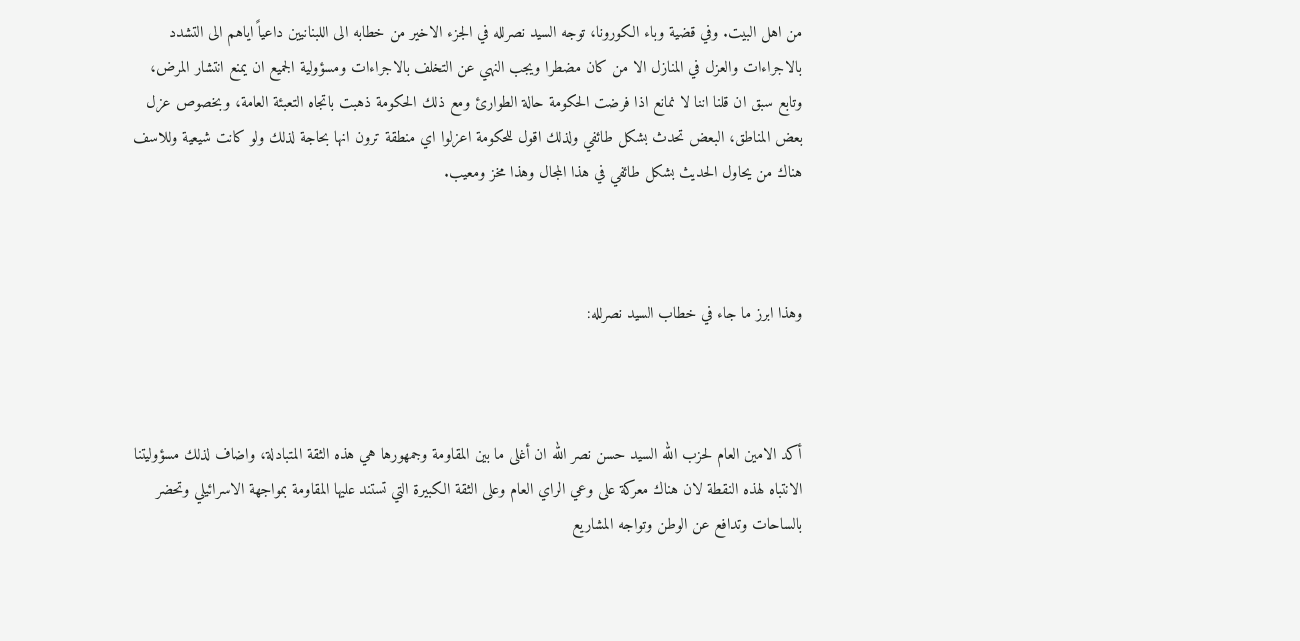من اهل البيت. وفي قضية وباء الكورونا، توجه السيد نصرلله في الجزء الاخير من خطابه الى اللبنانيين داعياً اياهم الى التشدد بالاجراءات والعزل في المنازل الا من كان مضطرا ويجب النهي عن التخلف بالاجراءات ومسؤولية الجميع ان يمنع انتشار المرض، وتابع سبق ان قلنا اننا لا نمانع اذا فرضت الحكومة حالة الطوارئ ومع ذلك الحكومة ذهبت باتجاه التعبئة العامة، وبخصوص عزل بعض المناطق، البعض تحدث بشكل طائفي ولذلك اقول للحكومة اعزلوا اي منطقة ترون انها بحاجة لذلك ولو كانت شيعية وللاسف هناك من يحاول الحديث بشكل طائفي في هذا المجال وهذا مخز ومعيب.



وهذا ابرز ما جاء في خطاب السيد نصرلله:



أكد الامين العام لحزب الله السيد حسن نصر الله ان أغلى ما بين المقاومة وجمهورها هي هذه الثقة المتبادلة، واضاف لذلك مسؤوليتنا الانتباه لهذه النقطة لان هناك معركة على وعي الراي العام وعلى الثقة الكبيرة التي تستند عليها المقاومة بمواجهة الاسرائيلي وتحضر بالساحات وتدافع عن الوطن وتواجه المشاريع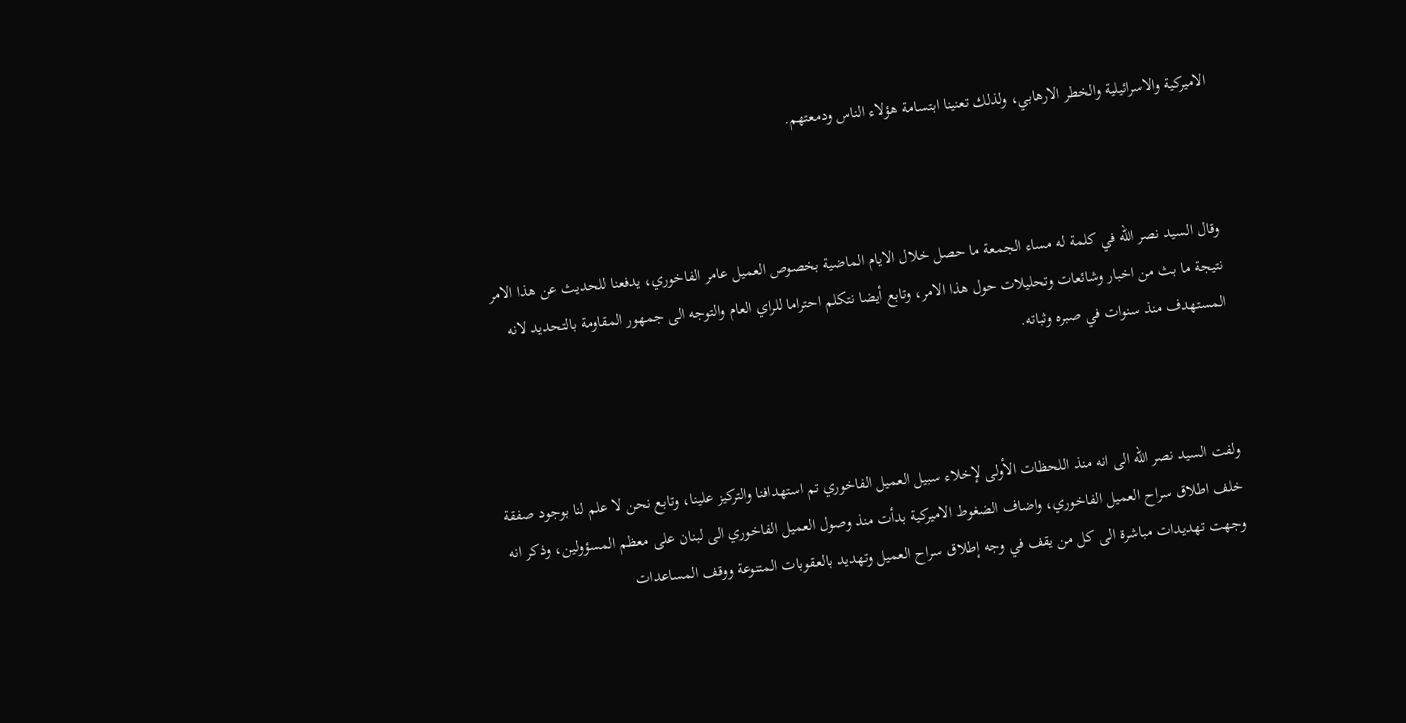الاميركية والاسرائيلية والخطر الارهابي، ولذلك تعنينا ابتسامة هؤلاء الناس ودمعتهم.



وقال السيد نصر الله في كلمة له مساء الجمعة ما حصل خلال الايام الماضية بخصوص العميل عامر الفاخوري، يدفعنا للحديث عن هذا الامر نتيجة ما بث من اخبار وشائعات وتحليلات حول هذا الامر، وتابع أيضا نتكلم احتراما للراي العام والتوجه الى جمهور المقاومة بالتحديد لانه المستهدف منذ سنوات في صبره وثباته.



ولفت السيد نصر الله الى انه منذ اللحظات الأولى لإخلاء سبيل العميل الفاخوري تم استهدافنا والتركيز علينا، وتابع نحن لا علم لنا بوجود صفقة خلف اطلاق سراح العميل الفاخوري، واضاف الضغوط الاميركية بدأت منذ وصول العميل الفاخوري الى لبنان على معظم المسؤولين، وذكر انه وجهت تهديدات مباشرة الى كل من يقف في وجه إطلاق سراح العميل وتهديد بالعقوبات المتنوعة ووقف المساعدات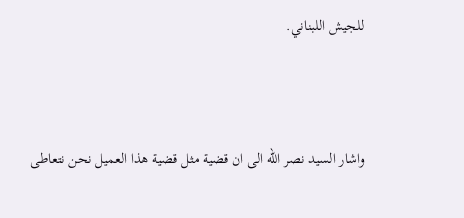للجيش اللبناني.



واشار السيد نصر الله الى ان قضية مثل قضية هذا العميل نحن نتعاطى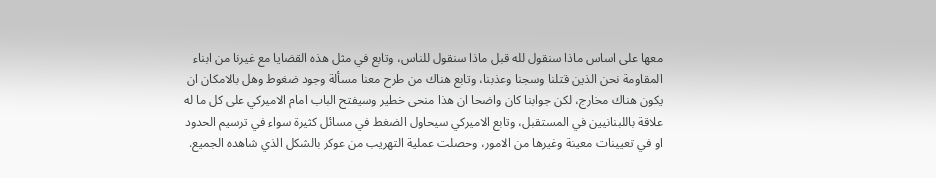معها على اساس ماذا سنقول لله قبل ماذا سنقول للناس، وتابع في مثل هذه القضايا مع غيرنا من ابناء المقاومة نحن الذين قتلنا وسجنا وعذبنا، وتابع هناك من طرح معنا مسألة وجود ضغوط وهل بالامكان ان يكون هناك مخارج، لكن جوابنا كان واضحا ان هذا منحى خطير وسيفتح الباب امام الاميركي على كل ما له علاقة باللبنانيين في المستقبل، وتابع الاميركي سيحاول الضغط في مسائل كثيرة سواء في ترسيم الحدود او في تعيينات معينة وغيرها من الامور، وحصلت عملية التهريب من عوكر بالشكل الذي شاهده الجميع.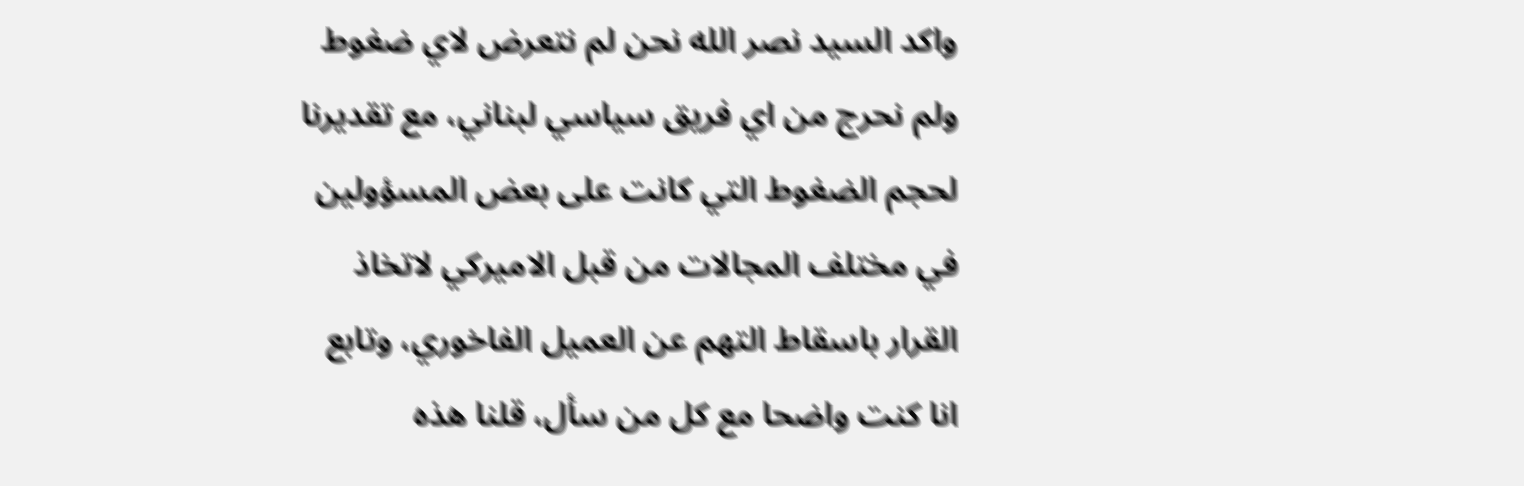واكد السيد نصر الله نحن لم نتعرض لاي ضغوط ولم نحرج من اي فريق سياسي لبناني، مع تقديرنا لحجم الضغوط التي كانت على بعض المسؤولين في مختلف المجالات من قبل الاميركي لاتخاذ القرار باسقاط التهم عن العميل الفاخوري، وتابع انا كنت واضحا مع كل من سأل، قلنا هذه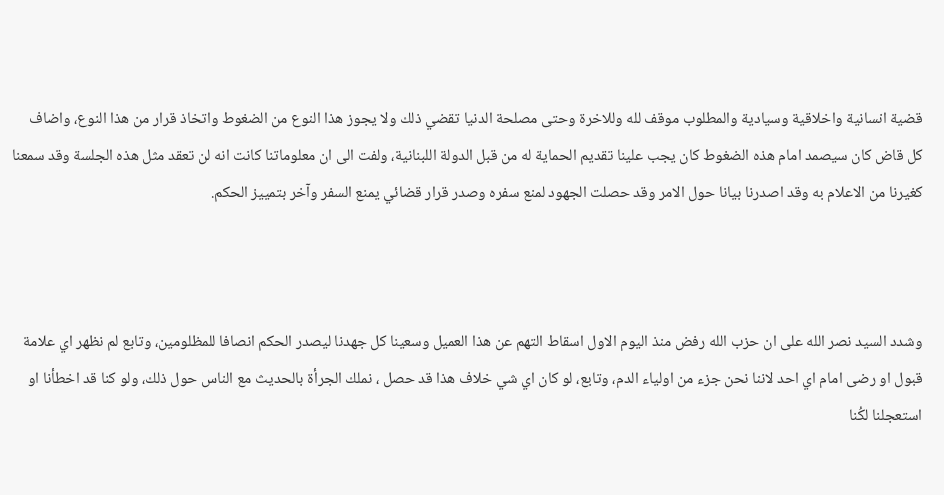قضية انسانية واخلاقية وسيادية والمطلوب موقف لله وللاخرة وحتى مصلحة الدنيا تقضي ذلك ولا يجوز هذا النوع من الضغوط واتخاذ قرار من هذا النوع، واضاف كل قاض كان سيصمد امام هذه الضغوط كان يجب علينا تقديم الحماية له من قبل الدولة اللبنانية، ولفت الى ان معلوماتنا كانت انه لن تعقد مثل هذه الجلسة وقد سمعنا كغيرنا من الاعلام به وقد اصدرنا بيانا حول الامر وقد حصلت الجهود لمنع سفره وصدر قرار قضائي يمنع السفر وآخر بتمييز الحكم.



وشدد السيد نصر الله على ان حزب الله رفض منذ اليوم الاول اسقاط التهم عن هذا العميل وسعينا كل جهدنا ليصدر الحكم انصافا للمظلومين، وتابع لم نظهر اي علامة قبول او رضى امام اي احد لاننا نحن جزء من اولياء الدم، وتابع، لو كان اي شي خلاف هذا قد حصل ، نملك الجرأة بالحديث مع الناس حول ذلك، ولو كنا قد اخطأنا او استعجلنا لكُنا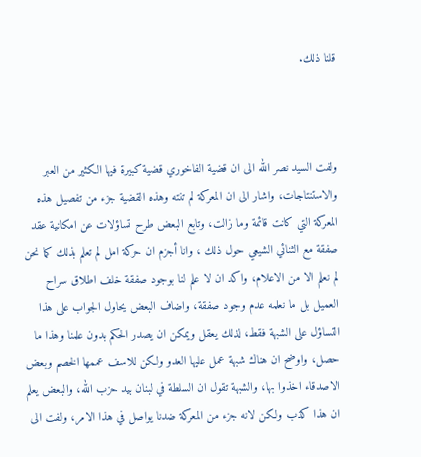قلنا ذلك.



ولفت السيد نصر الله الى ان قضية الفاخوري قضية كبيرة فيها الكثير من العبر والاستنتاجات، واشار الى ان المعركة لم تنته وهذه القضية جزء من تفصيل هذه المعركة التي كانت قائمة وما زالت، وتابع البعض طرح تساؤلات عن امكانية عقد صفقة مع الثنائي الشيعي حول ذلك ، وانا أجزم ان حركة امل لم تعلم بذلك كما نحن لم نعلم الا من الاعلام، واكد ان لا علم لنا بوجود صفقة خلف اطلاق سراح العميل بل ما نعلمه عدم وجود صفقة، واضاف البعض يحاول الجواب على هذا التساؤل على الشبهة فقط، لذلك يعقل ويمكن ان يصدر الحكم بدون علمنا وهذا ما حصل، واوضح ان هناك شبهة عمل عليها العدو ولكن للاسف عممها الخصم وبعض الاصدقاء اخذوا بها، والشبهة تقول ان السلطة في لبنان بيد حزب الله، والبعض يعلم ان هذا كذب ولكن لانه جزء من المعركة ضدنا يواصل في هذا الامر، ولفت الى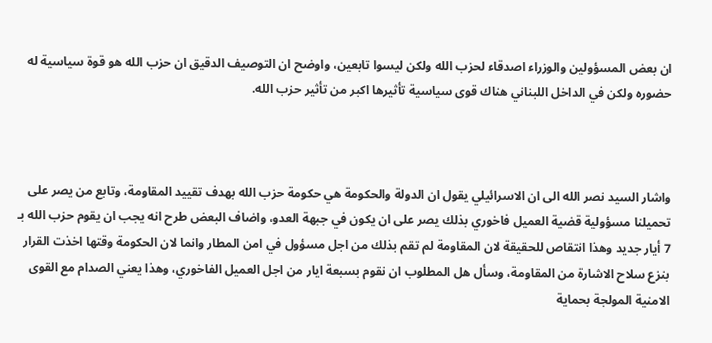ان بعض المسؤولين والوزراء اصدقاء لحزب الله ولكن ليسوا تابعين، واوضح ان التوصيف الدقيق ان حزب الله هو قوة سياسية له حضوره ولكن في الداخل اللبناني هناك قوى سياسية تأثيرها اكبر من تأثير حزب الله.



واشار السيد نصر الله الى ان الاسرائيلي يقول ان الدولة والحكومة هي حكومة حزب الله بهدف تقييد المقاومة، وتابع من يصر على تحميلنا مسؤولية قضية العميل فاخوري بذلك يصر على ان يكون في جبهة العدو، واضاف البعض طرح انه يجب ان يقوم حزب الله بـ 7 أيار جديد وهذا انتقاص للحقيقة لان المقاومة لم تقم بذلك من اجل مسؤول في امن المطار وانما لان الحكومة وقتها اخذت القرار بنزع سلاح الاشارة من المقاومة، وسأل هل المطلوب ان نقوم بسبعة ايار من اجل العميل الفاخوري، وهذا يعني الصدام مع القوى الامنية المولجة بحماية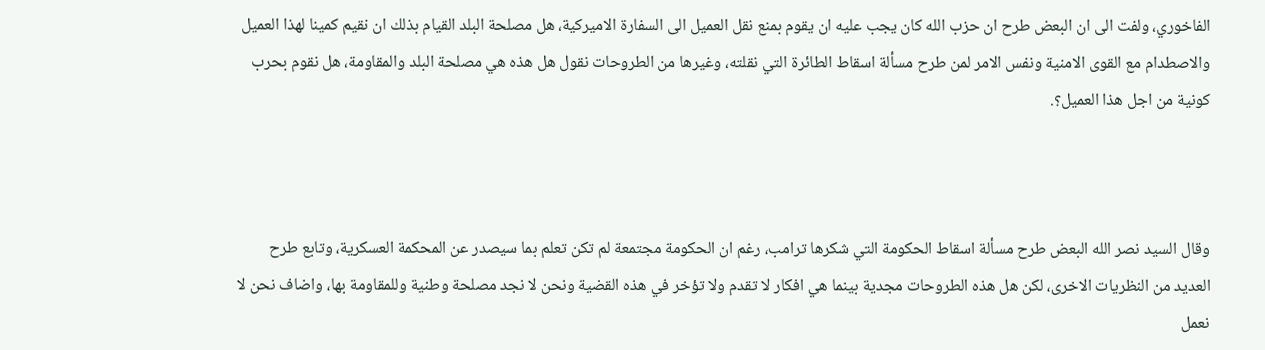الفاخوري، ولفت الى ان البعض طرح ان حزب الله كان يجب عليه ان يقوم بمنع نقل العميل الى السفارة الاميركية، هل مصلحة البلد القيام بذلك ان نقيم كمينا لهذا العميل والاصطدام مع القوى الامنية ونفس الامر لمن طرح مسألة اسقاط الطائرة التي نقلته، وغيرها من الطروحات نقول هل هذه هي مصلحة البلد والمقاومة، هل نقوم بحرب كونية من اجل هذا العميل؟.



وقال السيد نصر الله البعض طرح مسألة اسقاط الحكومة التي شكرها ترامب، رغم ان الحكومة مجتمعة لم تكن تعلم بما سيصدر عن المحكمة العسكرية، وتابع طرح العديد من النظريات الاخرى، لكن هل هذه الطروحات مجدية بينما هي افكار لا تقدم ولا تؤخر في هذه القضية ونحن لا نجد مصلحة وطنية وللمقاومة بها، واضاف نحن لا نعمل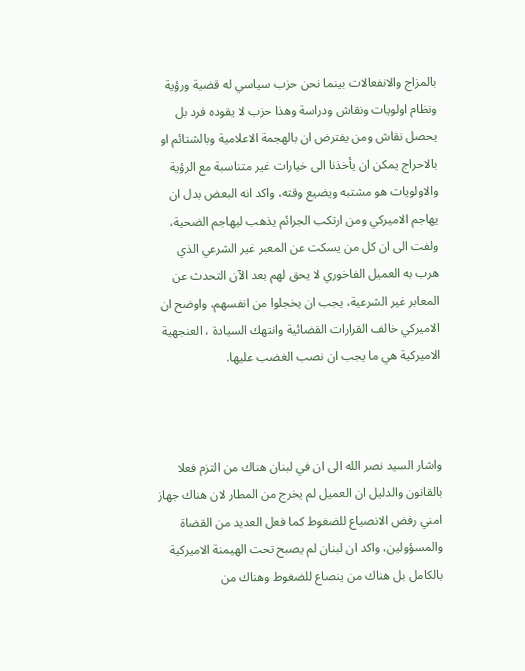بالمزاج والانفعالات بينما نحن حزب سياسي له قضية ورؤية ونظام اولويات ونقاش ودراسة وهذا حزب لا يقوده فرد بل يحصل نقاش ومن يفترض ان بالهجمة الاعلامية وبالشتائم او بالاحراج يمكن ان يأخذنا الى خيارات غير متناسبة مع الرؤية والاولويات هو مشتبه ويضيع وقته، واكد انه البعض بدل ان يهاجم الاميركي ومن ارتكب الجرائم يذهب ليهاجم الضحية، ولفت الى ان كل من يسكت عن المعبر غير الشرعي الذي هرب به العميل الفاخوري لا يحق لهم بعد الآن التحدث عن المعابر غير الشرعية، يجب ان يخجلوا من انفسهم، واوضح ان الاميركي خالف القرارات القضائية وانتهك السيادة ، العنجهية الاميركية هي ما يجب ان نصب الغضب عليها.



واشار السيد نصر الله الى ان في لبنان هناك من التزم فعلا بالقانون والدليل ان العميل لم يخرج من المطار لان هناك جهاز امني رفض الانصياع للضغوط كما فعل العديد من القضاة والمسؤولين، واكد ان لبنان لم يصبح تحت الهيمنة الاميركية بالكامل بل هناك من ينصاع للضغوط وهناك من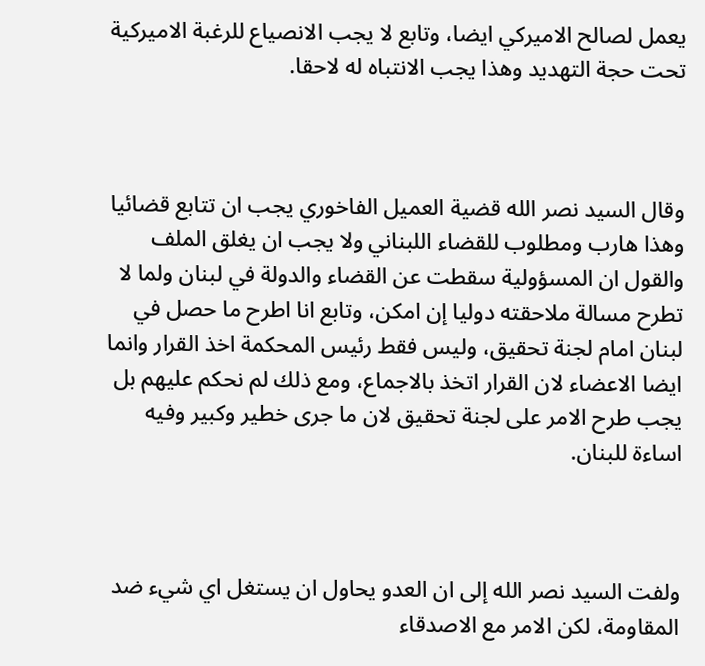يعمل لصالح الاميركي ايضا، وتابع لا يجب الانصياع للرغبة الاميركية تحت حجة التهديد وهذا يجب الانتباه له لاحقا.



وقال السيد نصر الله قضية العميل الفاخوري يجب ان تتابع قضائيا وهذا هارب ومطلوب للقضاء اللبناني ولا يجب ان يغلق الملف والقول ان المسؤولية سقطت عن القضاء والدولة في لبنان ولما لا تطرح مسالة ملاحقته دوليا إن امكن، وتابع انا اطرح ما حصل في لبنان امام لجنة تحقيق، وليس فقط رئيس المحكمة اخذ القرار وانما ايضا الاعضاء لان القرار اتخذ بالاجماع، ومع ذلك لم نحكم عليهم بل يجب طرح الامر على لجنة تحقيق لان ما جرى خطير وكبير وفيه اساءة للبنان.



ولفت السيد نصر الله إلى ان العدو يحاول ان يستغل اي شيء ضد المقاومة، لكن الامر مع الاصدقاء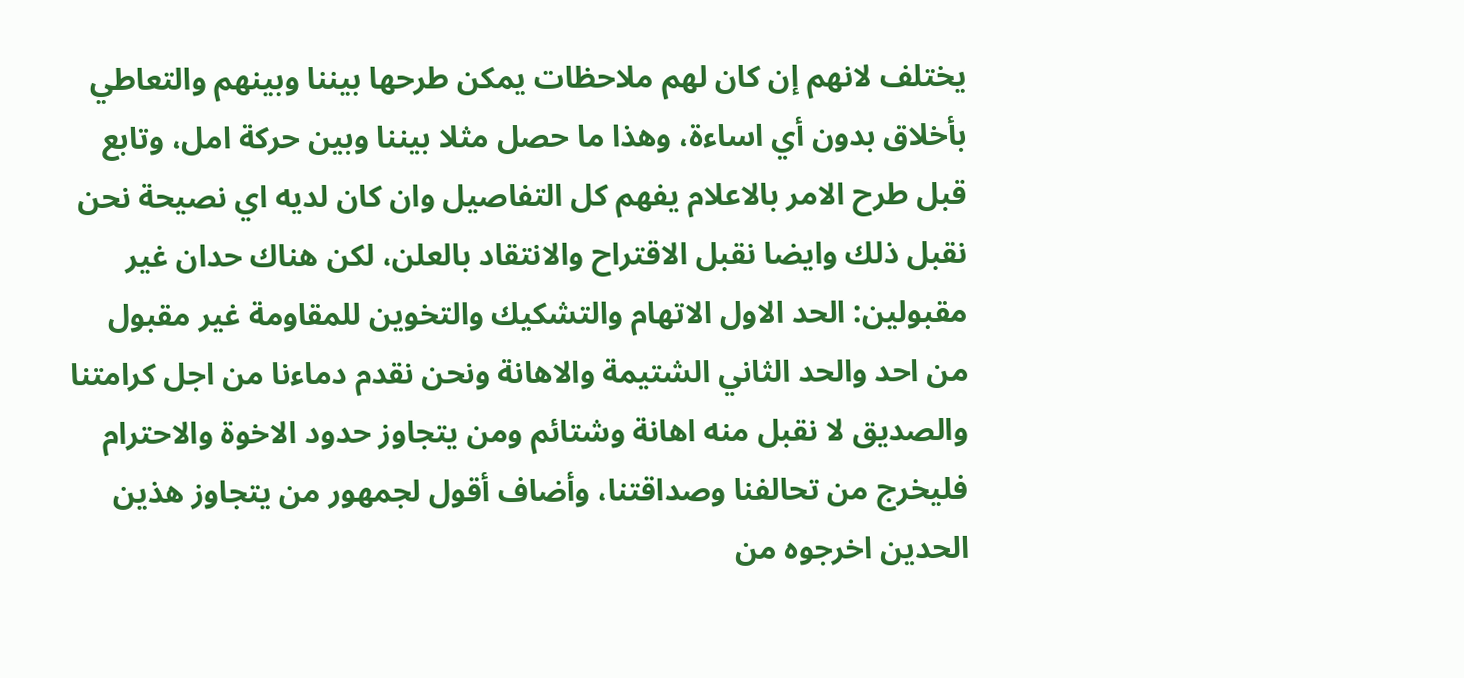يختلف لانهم إن كان لهم ملاحظات يمكن طرحها بيننا وبينهم والتعاطي بأخلاق بدون أي اساءة، وهذا ما حصل مثلا بيننا وبين حركة امل، وتابع قبل طرح الامر بالاعلام يفهم كل التفاصيل وان كان لديه اي نصيحة نحن نقبل ذلك وايضا نقبل الاقتراح والانتقاد بالعلن، لكن هناك حدان غير مقبولين: الحد الاول الاتهام والتشكيك والتخوين للمقاومة غير مقبول من احد والحد الثاني الشتيمة والاهانة ونحن نقدم دماءنا من اجل كرامتنا والصديق لا نقبل منه اهانة وشتائم ومن يتجاوز حدود الاخوة والاحترام فليخرج من تحالفنا وصداقتنا، وأضاف أقول لجمهور من يتجاوز هذين الحدين اخرجوه من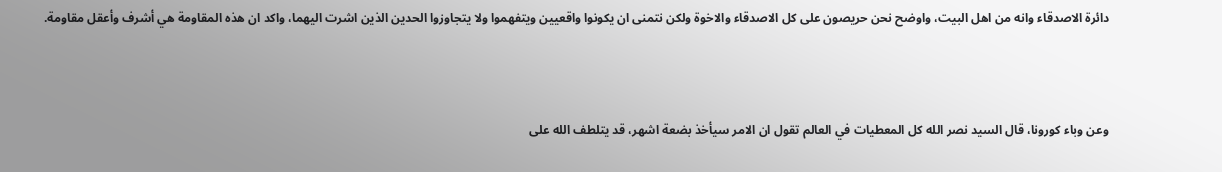دائرة الاصدقاء وانه من اهل البيت، واوضح نحن حريصون على كل الاصدقاء والاخوة ولكن نتمنى ان يكونوا واقعيين ويتفهموا ولا يتجاوزوا الحدين الذين اشرت اليهما، واكد ان هذه المقاومة هي أشرف وأعقل مقاومة.



وعن وباء كورونا، قال السيد نصر الله كل المعطيات في العالم تقول ان الامر سيأخذ بضعة اشهر، قد يتلطف الله على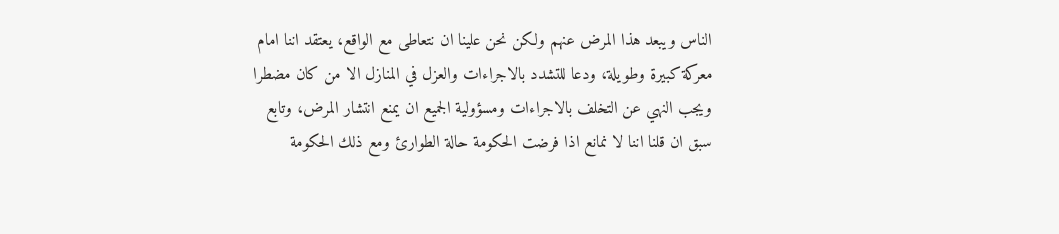الناس ويبعد هذا المرض عنهم ولكن نحن علينا ان نتعاطى مع الواقع، يعتقد اننا امام معركة كبيرة وطويلة، ودعا للتشدد بالاجراءات والعزل في المنازل الا من كان مضطرا ويجب النهي عن التخلف بالاجراءات ومسؤولية الجميع ان يمنع انتشار المرض، وتابع سبق ان قلنا اننا لا نمانع اذا فرضت الحكومة حالة الطوارئ ومع ذلك الحكومة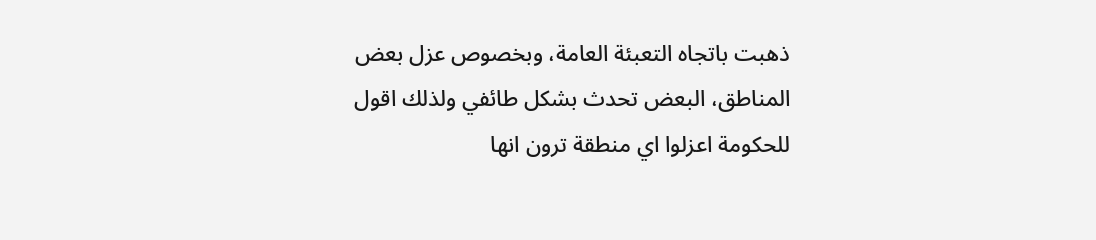ذهبت باتجاه التعبئة العامة، وبخصوص عزل بعض المناطق، البعض تحدث بشكل طائفي ولذلك اقول للحكومة اعزلوا اي منطقة ترون انها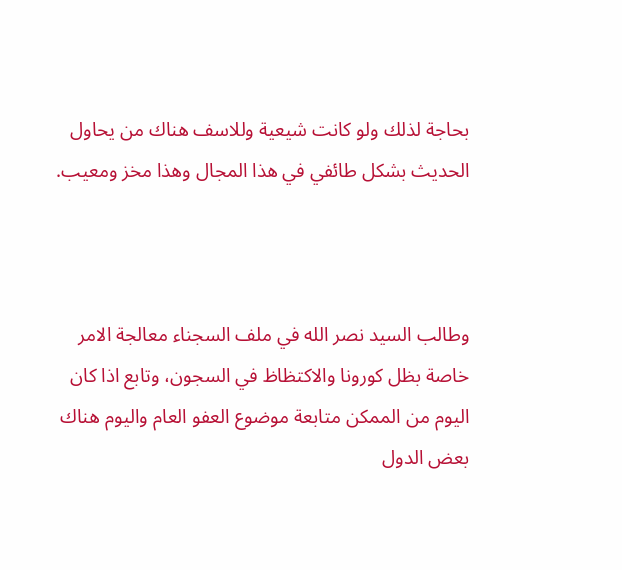بحاجة لذلك ولو كانت شيعية وللاسف هناك من يحاول الحديث بشكل طائفي في هذا المجال وهذا مخز ومعيب.



وطالب السيد نصر الله في ملف السجناء معالجة الامر خاصة بظل كورونا والاكتظاظ في السجون، وتابع اذا كان اليوم من الممكن متابعة موضوع العفو العام واليوم هناك بعض الدول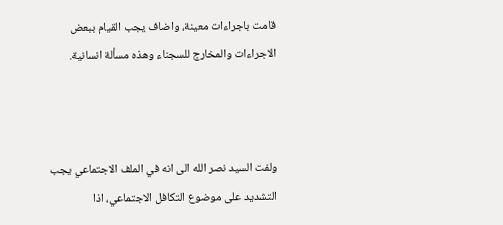قامت باجراءات معينة، واضاف يجب القيام ببعض الاجراءات والمخارج للسجناء وهذه مسألة انسانية.



ولفت السيد نصر الله الى انه في الملف الاجتماعي يجب التشديد على موضوع التكافل الاجتماعي، اذا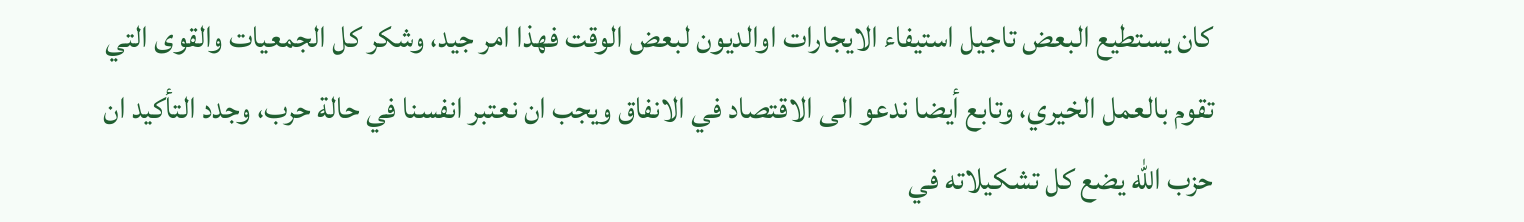كان يستطيع البعض تاجيل استيفاء الايجارات اوالديون لبعض الوقت فهذا امر جيد، وشكر كل الجمعيات والقوى التي تقوم بالعمل الخيري، وتابع أيضا ندعو الى الاقتصاد في الانفاق ويجب ان نعتبر انفسنا في حالة حرب، وجدد التأكيد ان حزب الله يضع كل تشكيلاته في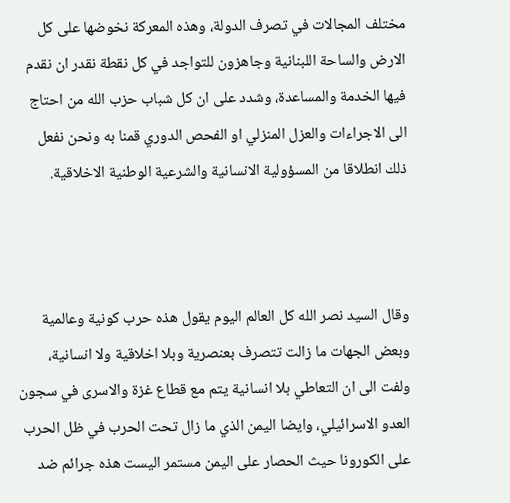مختلف المجالات في تصرف الدولة، وهذه المعركة نخوضها على كل الارض والساحة اللبنانية وجاهزون للتواجد في كل نقطة نقدر ان نقدم فيها الخدمة والمساعدة، وشدد على ان كل شباب حزب الله من احتاج الى الاجراءات والعزل المنزلي او الفحص الدوري قمنا به ونحن نفعل ذلك انطلاقا من المسؤولية الانسانية والشرعية الوطنية الاخلاقية.



وقال السيد نصر الله كل العالم اليوم يقول هذه حرب كونية وعالمية وبعض الجهات ما زالت تتصرف بعنصرية وبلا اخلاقية ولا انسانية، ولفت الى ان التعاطي بلا انسانية يتم مع قطاع غزة والاسرى في سجون العدو الاسرائيلي، وايضا اليمن الذي ما زال تحت الحرب في ظل الحرب على الكورونا حيث الحصار على اليمن مستمر اليست هذه جرائم ضد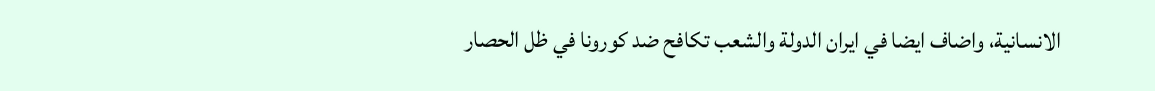الانسانية، واضاف ايضا في ايران الدولة والشعب تكافح ضد كورونا في ظل الحصار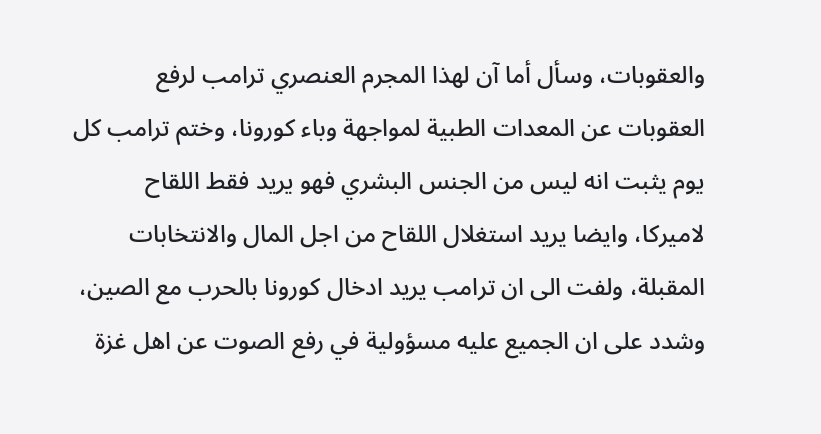والعقوبات، وسأل أما آن لهذا المجرم العنصري ترامب لرفع العقوبات عن المعدات الطبية لمواجهة وباء كورونا، وختم ترامب كل يوم يثبت انه ليس من الجنس البشري فهو يريد فقط اللقاح لاميركا، وايضا يريد استغلال اللقاح من اجل المال والانتخابات المقبلة، ولفت الى ان ترامب يريد ادخال كورونا بالحرب مع الصين، وشدد على ان الجميع عليه مسؤولية في رفع الصوت عن اهل غزة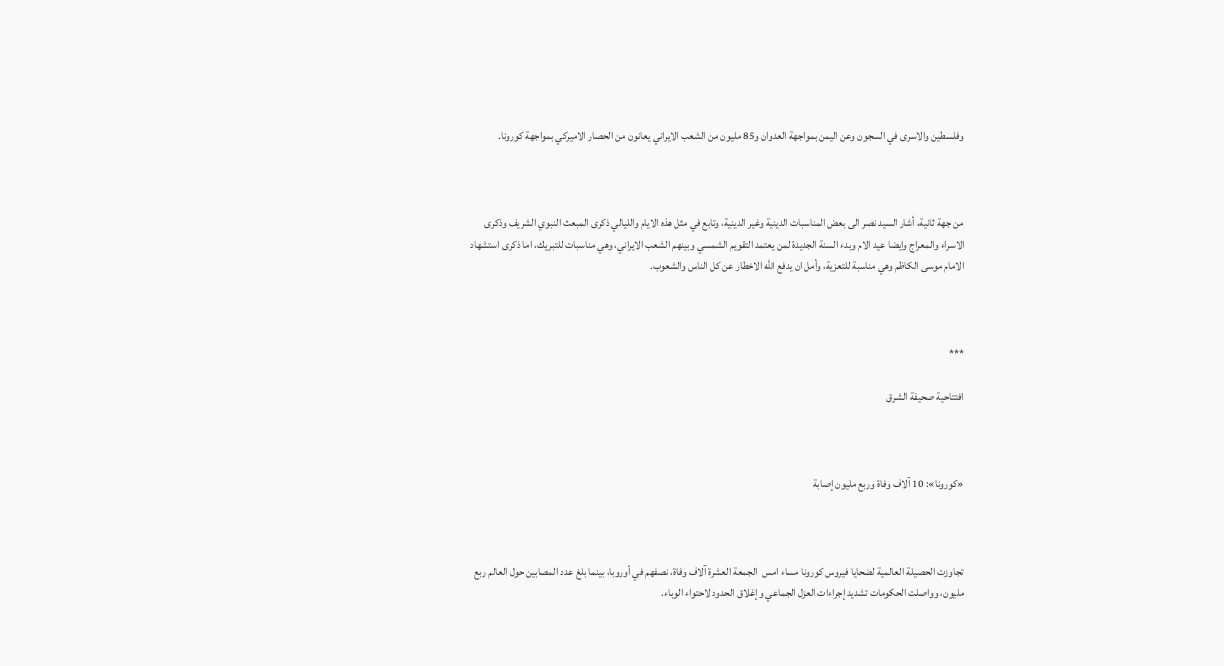وفلسطين والاسرى في السجون وعن اليمن بمواجهة العدوان و85 مليون من الشعب الايراني يعانون من الحصار الاميركي بمواجهة كورونا.



من جهة ثانية، أشار السيد نصر الى بعض المناسبات الدينية وغير الدينية، وتابع في مثل هذه الايام والليالي ذكرى المبعث النبوي الشريف وذكرى الاسراء والمعراج وايضا عيد الام وبدء السنة الجديدة لمن يعتمد التقويم الشمسي وبينهم الشعب الايراني، وهي مناسبات للتبريك، اما ذكرى استشهاد الامام موسى الكاظم وهي مناسبة للتعزية، وأمل ان يدفع الله الاخطار عن كل الناس والشعوب.



***

افتتاحية صحيفة الشرق



«كورونا»: 10 آلاف وفاة وربع مليون إصابة



تجاوزت الحصيلة العالمية لضحايا فيروس كورونا مساء امس  الجمعة العشرة آلاف وفاة، نصفهم في أوروبا، بينما بلغ عدد المصابين حول العالم ربع مليون، وواصلت الحكومات تشديد إجراءات العزل الجماعي وإغلاق الحدود لاحتواء الوباء.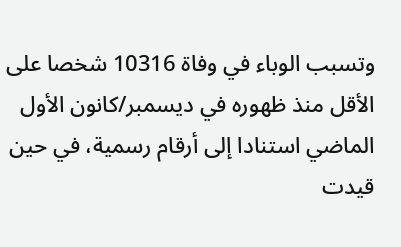وتسبب الوباء في وفاة 10316 شخصا على الأقل منذ ظهوره في ديسمبر/كانون الأول الماضي استنادا إلى أرقام رسمية، في حين قيدت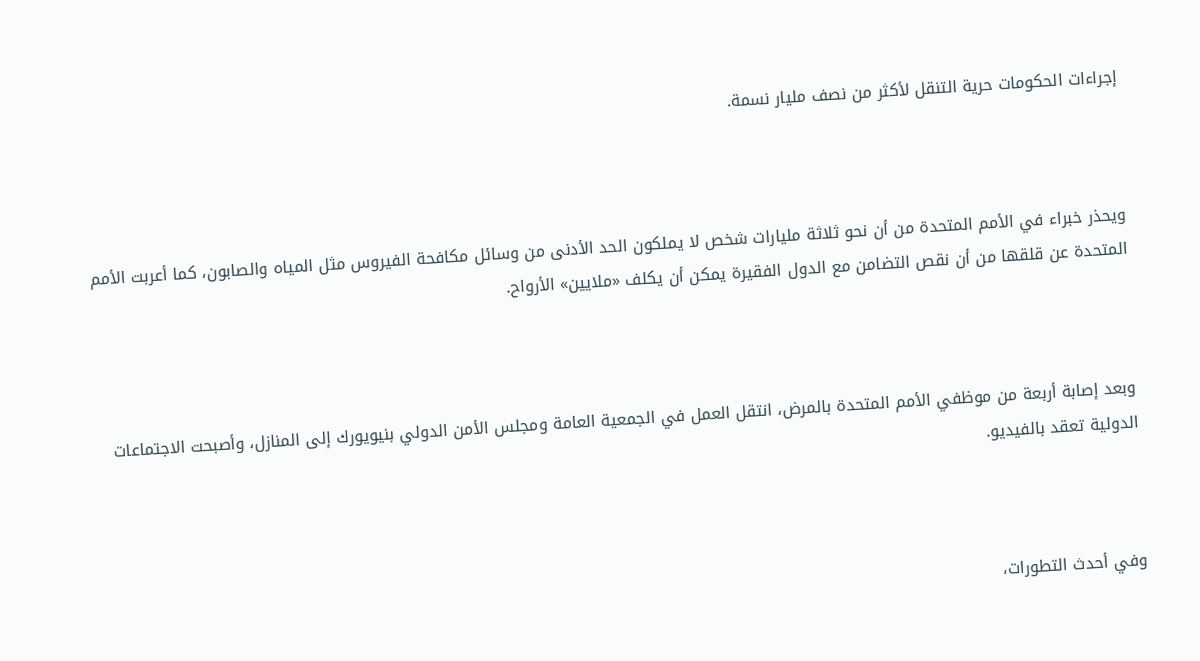إجراءات الحكومات حرية التنقل لأكثر من نصف مليار نسمة.



ويحذر خبراء في الأمم المتحدة من أن نحو ثلاثة مليارات شخص لا يملكون الحد الأدنى من وسائل مكافحة الفيروس مثل المياه والصابون، كما أعربت الأمم المتحدة عن قلقها من أن نقص التضامن مع الدول الفقيرة يمكن أن يكلف «ملايين» الأرواح.



وبعد إصابة أربعة من موظفي الأمم المتحدة بالمرض، انتقل العمل في الجمعية العامة ومجلس الأمن الدولي بنيويورك إلى المنازل، وأصبحت الاجتماعات الدولية تعقد بالفيديو.



وفي أحدث التطورات،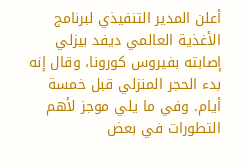أعلن المدير التنفيذي لبرنامج الأغذية العالمي ديفد بيزلي إصابته بفيروس كورونا، وقال إنه بدء الحجر المنزلي قبل خمسة أيام. وفي ما يلي موجز لأهم التطورات في بعض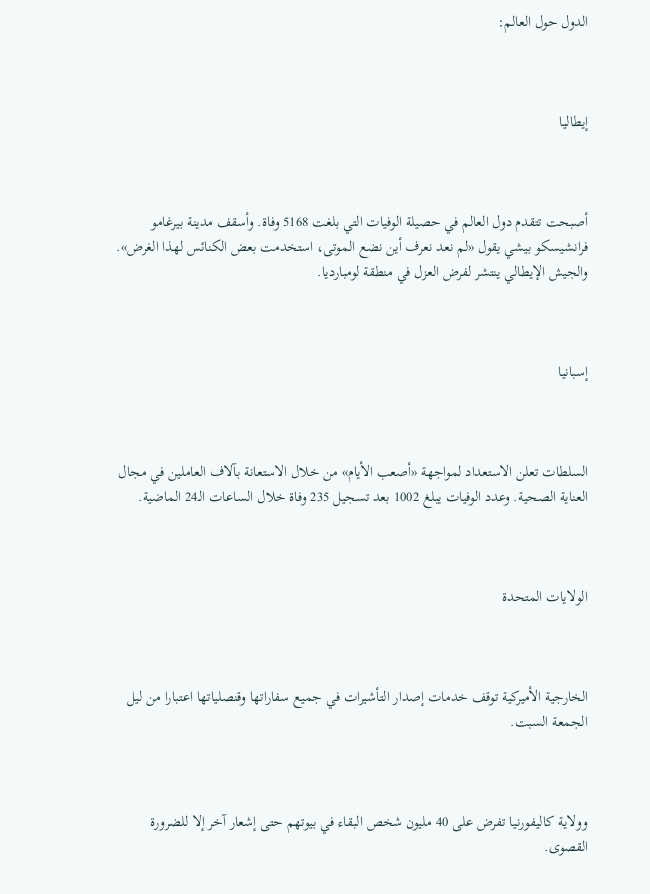الدول حول العالم:



إيطاليا



أصبحت تتقدم دول العالم في حصيلة الوفيات التي بلغت 5168 وفاة. وأسقف مدينة بيرغامو فرانشيسكو بيشي يقول «لم نعد نعرف أين نضع الموتى، استخدمت بعض الكنائس لهذا الغرض». والجيش الإيطالي ينتشر لفرض العزل في منطقة لومبارديا.



إسبانيا



السلطات تعلن الاستعداد لمواجهة «أصعب الأيام» من خلال الاستعانة بآلاف العاملين في مجال العناية الصحية. وعدد الوفيات يبلغ 1002 بعد تسجيل 235 وفاة خلال الساعات الـ24 الماضية.



الولايات المتحدة



الخارجية الأميركية توقف خدمات إصدار التأشيرات في جميع سفاراتها وقنصلياتها اعتبارا من ليل الجمعة السبت.



وولاية كاليفورنيا تفرض على 40 مليون شخص البقاء في بيوتهم حتى إشعار آخر إلا للضرورة القصوى.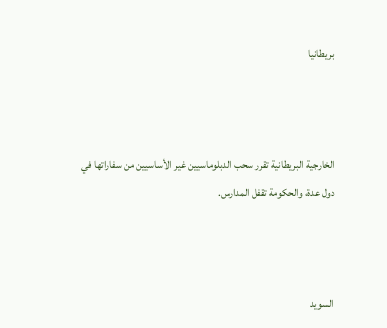بريطانيا



الخارجية البريطانية تقرر سحب الدبلوماسيين غير الأساسيين من سفاراتها في دول عدة، والحكومة تقفل المدارس.



السويد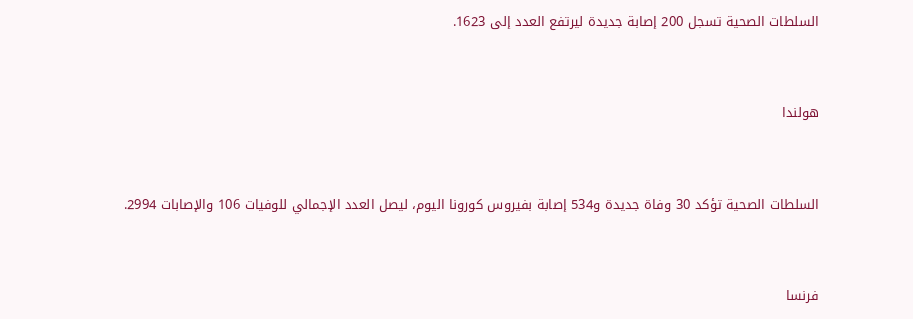السلطات الصحية تسجل 200 إصابة جديدة ليرتفع العدد إلى 1623.



هولندا



السلطات الصحية تؤكد 30 وفاة جديدة و534 إصابة بفيروس كورونا اليوم، ليصل العدد الإجمالي للوفيات 106 والإصابات 2994.



فرنسا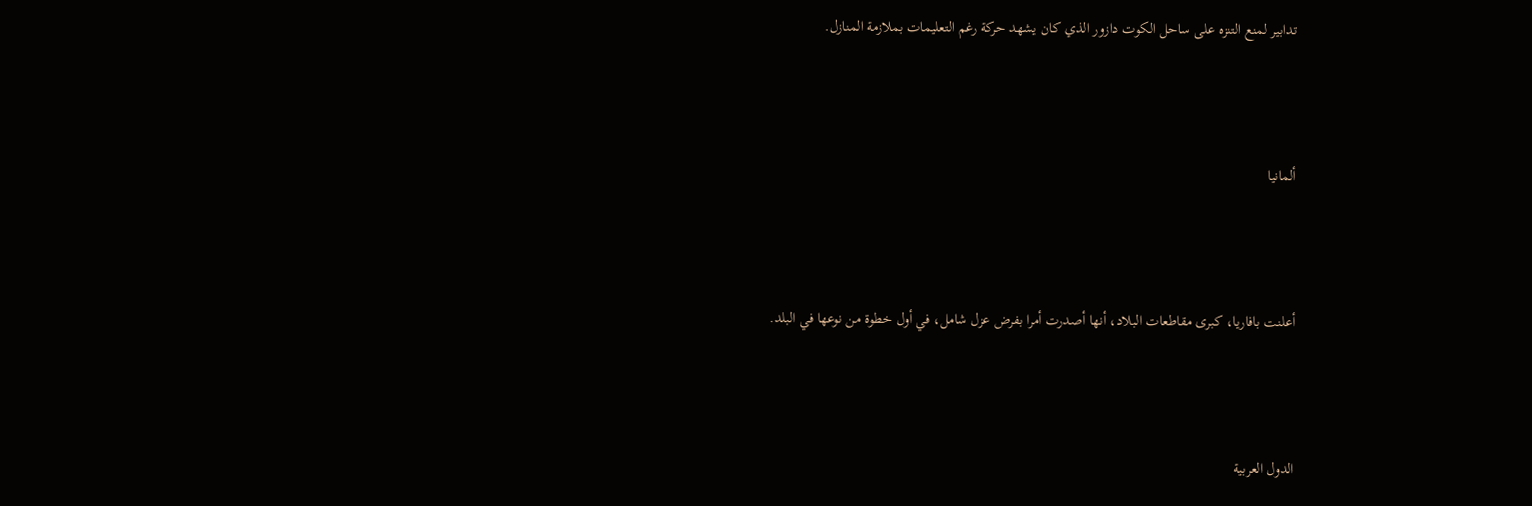تدابير لمنع التنزه على ساحل الكوت دازور الذي كان يشهد حركة رغم التعليمات بملازمة المنازل.



ألمانيا



أعلنت بافاريا، كبرى مقاطعات البلاد، أنها أصدرت أمرا بفرض عزل شامل، في أول خطوة من نوعها في البلد.



الدول العربية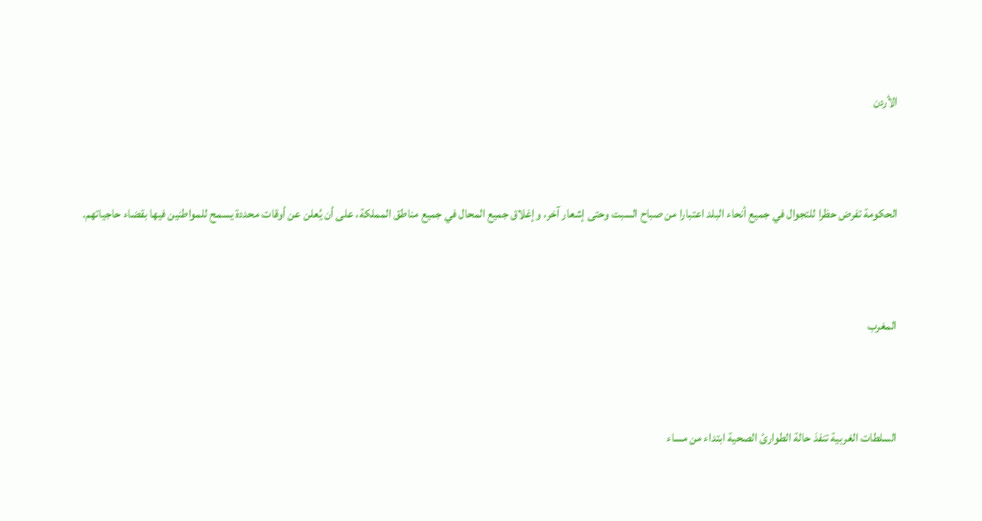الأردن



الحكومة تفرض حظرا للتجوال في جميع أنحاء البلد اعتبارا من صباح السبت وحتى إشعار آخر، وإغلاق جميع المحال في جميع مناطق المملكة، على أن يُعلن عن أوقات محددة يسمح للمواطنين فيها بقضاء حاجياتهم.



المغرب



السلطات الغربية تنفذ حالة الطوارئ الصحية ابتداء من مساء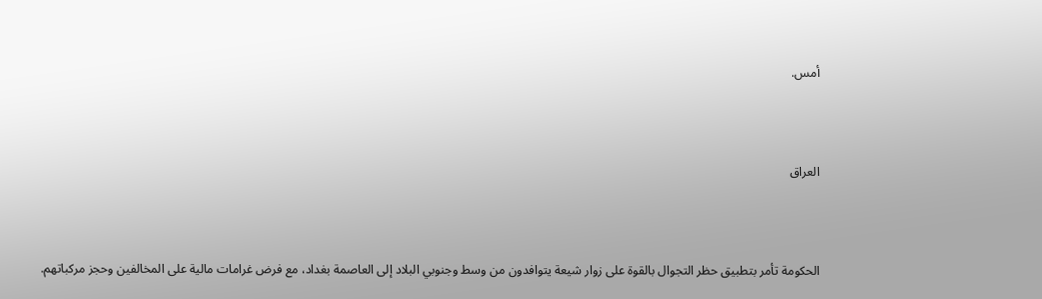أمس.



العراق



الحكومة تأمر بتطبيق حظر التجوال بالقوة على زوار شيعة يتوافدون من وسط وجنوبي البلاد إلى العاصمة بغداد، مع فرض غرامات مالية على المخالفين وحجز مركباتهم.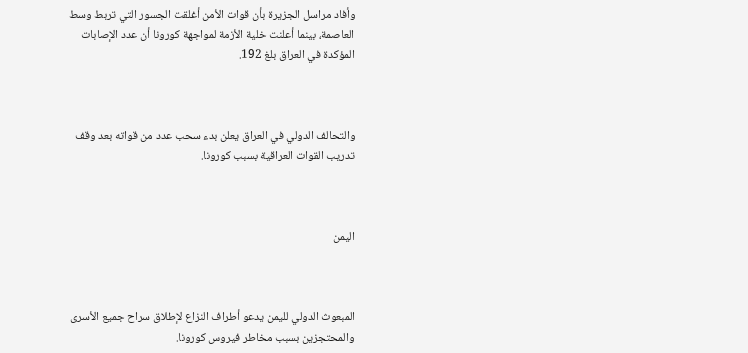وأفاد مراسل الجزيرة بأن قوات الأمن أغلقت الجسور التي تربط وسط العاصمة، بينما أعلنت خلية الأزمة لمواجهة كورونا أن عدد الإصابات المؤكدة في العراق بلغ 192.



والتحالف الدولي في العراق يعلن بدء سحب عدد من قواته بعد وقف تدريب القوات العراقية بسبب كورونا.



اليمن



المبعوث الدولي لليمن يدعو أطراف النزاع لإطلاق سراح جميع الأسرى والمحتجزين بسبب مخاطر فيروس كورونا.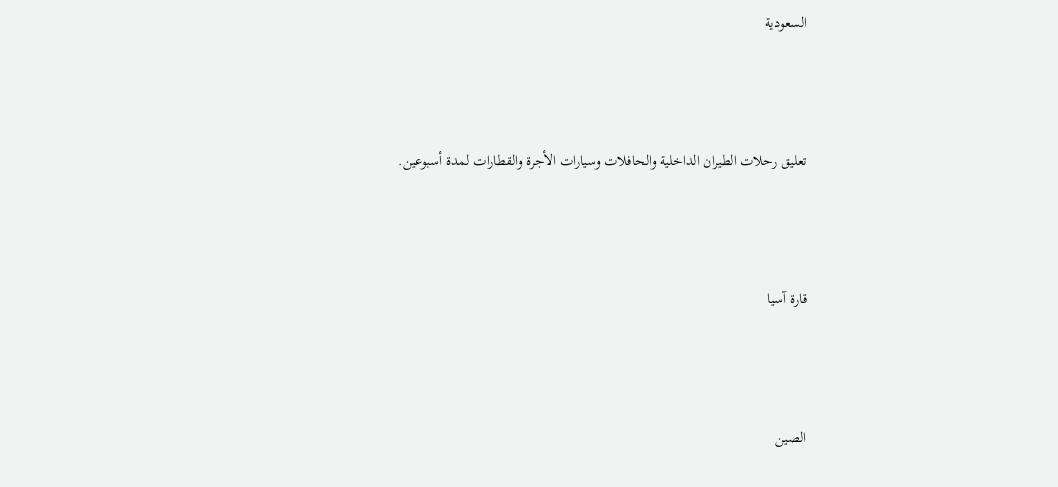السعودية



تعليق رحلات الطيران الداخلية والحافلات وسيارات الأجرة والقطارات لمدة أسبوعين.



قارة آسيا



الصين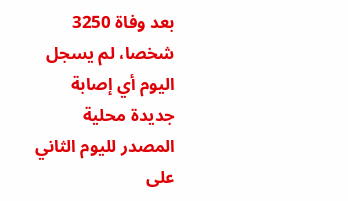بعد وفاة 3250 شخصا، لم يسجل اليوم أي إصابة جديدة محلية المصدر لليوم الثاني على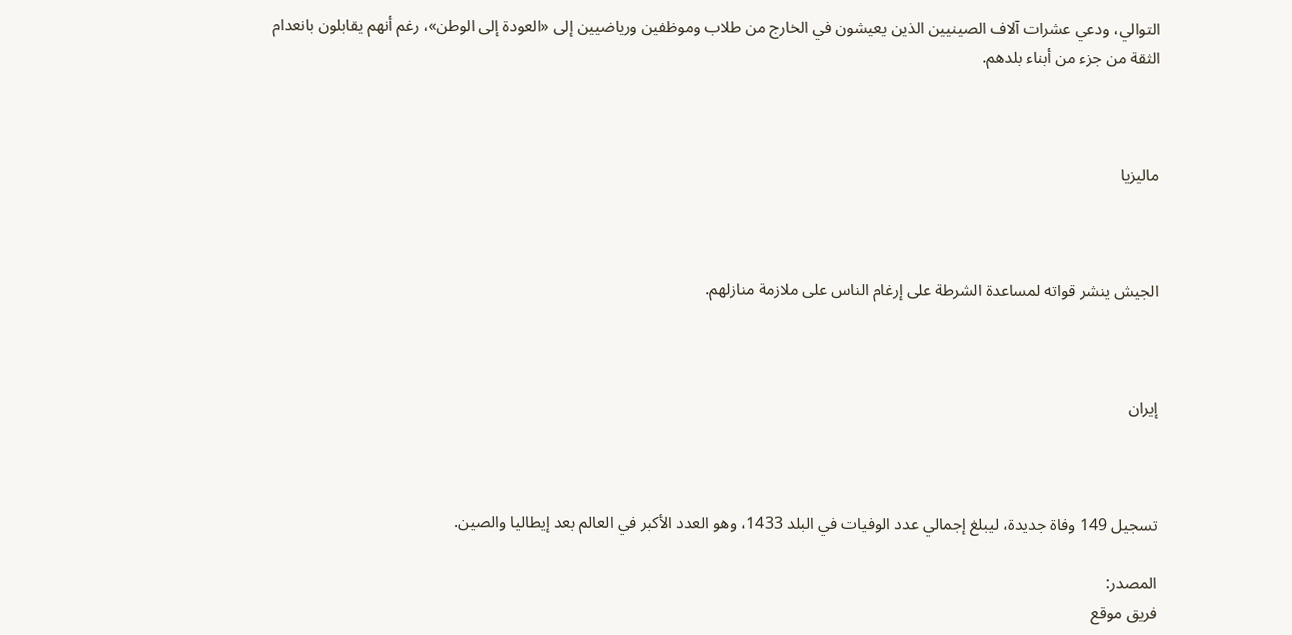التوالي، ودعي عشرات آلاف الصينيين الذين يعيشون في الخارج من طلاب وموظفين ورياضيين إلى «العودة إلى الوطن»، رغم أنهم يقابلون بانعدام الثقة من جزء من أبناء بلدهم.



ماليزيا



الجيش ينشر قواته لمساعدة الشرطة على إرغام الناس على ملازمة منازلهم.



إيران



تسجيل 149 وفاة جديدة، ليبلغ إجمالي عدد الوفيات في البلد 1433، وهو العدد الأكبر في العالم بعد إيطاليا والصين.

المصدر:
فريق موقع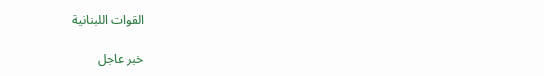القوات اللبنانية

خبر عاجل